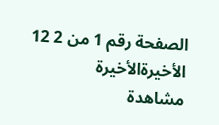الصفحة رقم 1 من 2 12 الأخيرةالأخيرة
مشاهدة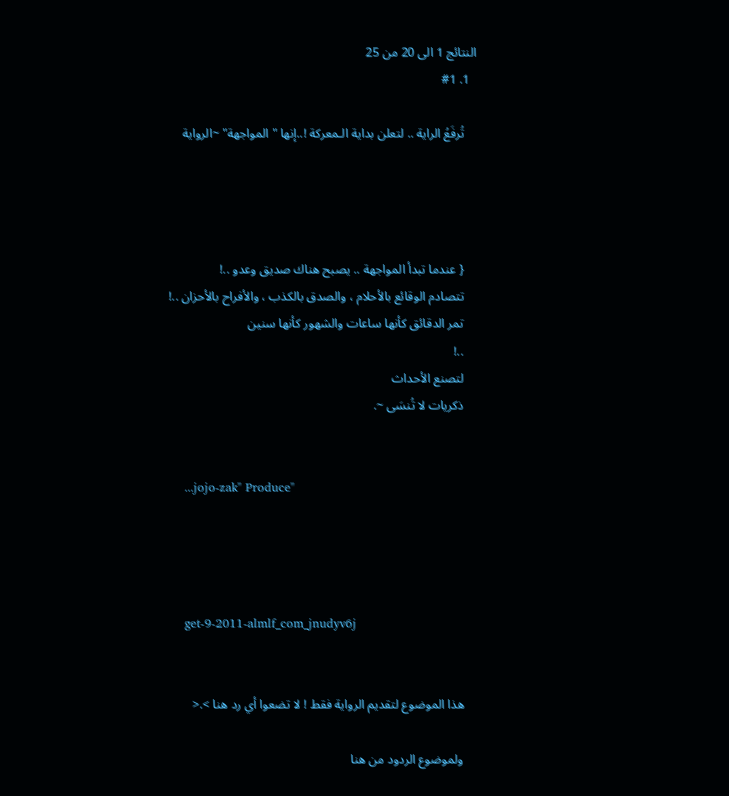النتائج 1 الى 20 من 25
  1. #1

    تُرفَعُ الراية .. لتعلن بداية الـمعركة !..إنها " المواجهة" ~الرواية




    { عندما تبدأ المواجهة .. يصبح هناك صديق وعدو ..!
    تتصادم الوقائع بالأحلام ، والصدق بالكذب ، والأفراح بالأحزان ..!
    تمر الدقائق كأنها ساعات والشهور كأنها سنين
    ..!
    لتصنع الأحداث
    ذكريات لا تُنسَى ~.


    ...jojo-zak" Produce"




    get-9-2011-almlf_com_jnudyv6j


    هذا الموضوع لتقديم الرواية فقط ! لا تضعوا أي رد هنا >.<

    ولموضوع الردود من هنا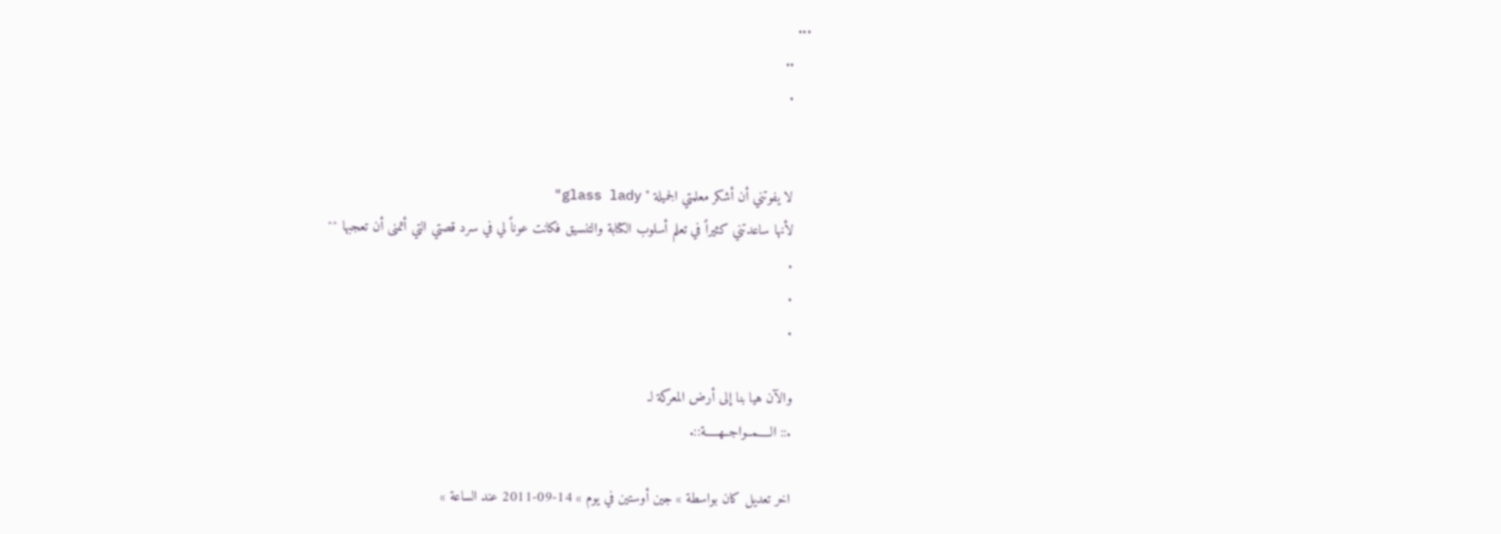...
    ..
    .


    لا يفوتني أن أشكر معلمتي الجميلة " glass lady"
    لأنها ساعدتني كثيراً في تعلم أسلوب الكتابة والتنسيق فكانت عوناً لي في سرد قصتي التي أتمنى أن تعجبها ^^
    .
    .
    .

    والآن هيا بنا إلى أرض المعركة لـ
    .:: الـــــمــواجــهـــــة::.

    اخر تعديل كان بواسطة » جين أوستين في يوم » 14-09-2011 عند الساعة »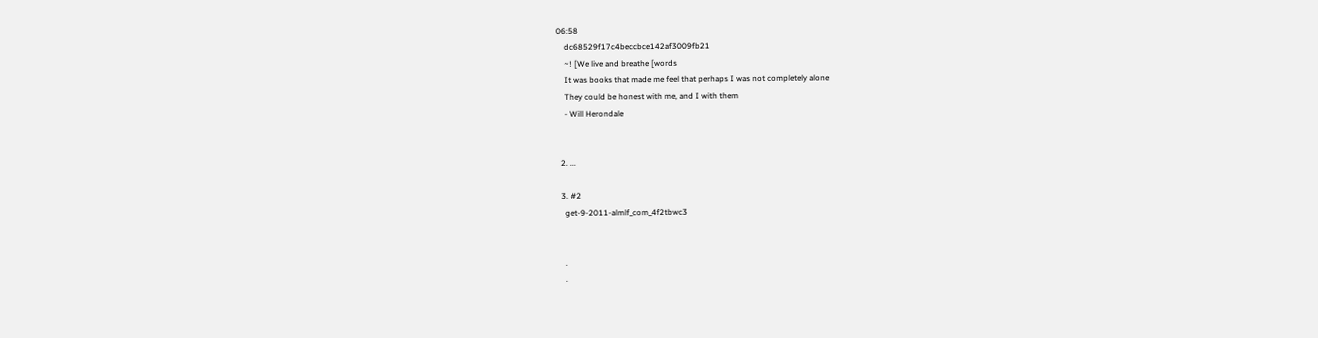06:58
    dc68529f17c4beccbce142af3009fb21
    ~! [We live and breathe [words
    It was books that made me feel that perhaps I was not completely alone
    They could be honest with me, and I with them
    - Will Herondale


  2. ...

  3. #2
    get-9-2011-almlf_com_4f2tbwc3


    .
    .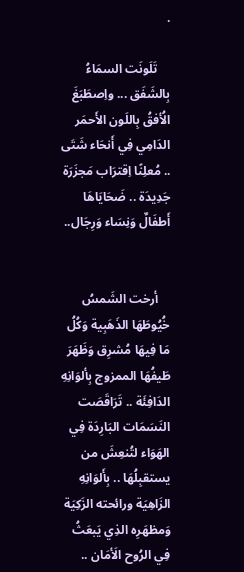.

    تَلَونَت السمَاءُ بِالشَفَق ... واِصطَبَغَ الُأفقُ بِاللَون الأَحمَر الدَامِي فِي أَنحَاء شَتَى .. مُعلِنًا اِقترَاب مَجزَرَة جَدِيدَة .. ضَحَايَاهَا أَطفَالٌ وَنِسَاء وَرِجَال..


    أرخت الشَمسُ خُيُوطَهَا الذَهَبِية وَكُلُ مَا فِيهَا مُشرِق وَظَهَرَ طَيفُهَا الممزوج بِألوَانِهِ الدَافِئَة .. تَرَاقَصَت النَسَمَات البَارِدَة فِي الهَوَاء لتُنعِشَ من يستقبِلُهَا .. بِأَلوَانِهِ الزَاهِيَة ورائحته الزَكِيَة وَمظهَرِه الذِي يَبعَثُ فِي الرُوح الَأمَان ..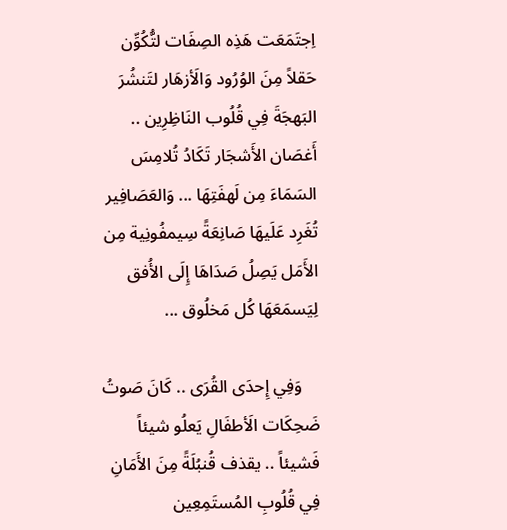اِجتَمَعَت هَذِه الصِفَات لتُّكُوِّن حَقلاً مِنَ الوُرُود وَالَأزهَار لتَنشُرَ البَهجَةَ فِي قُلُوب النَاظِرِين .. أَغصَان الأَشجَار تَكَادُ تُلامِسَ السَمَاءَ مِن لَهفَتِهَا ... وَالعَصَافِير تُغَرِد عَلَيهَا صَانِعَةً سِيمفُونِية مِن الأَمَل يَصِلُ صَدَاهَا إِلَى الأُفق لِيَسمَعَهَا كُل مَخلُوق ...

    وَفِي إِحدَى القُرَى .. كَانَ صَوتُ ضَحِكَات الَأطفَالِ يَعلُو شيئاً فَشيئاً .. يقذف قُنبُلَةً مِنَ الأَمَانِ فِي قُلُوبِ المُستَمِعِين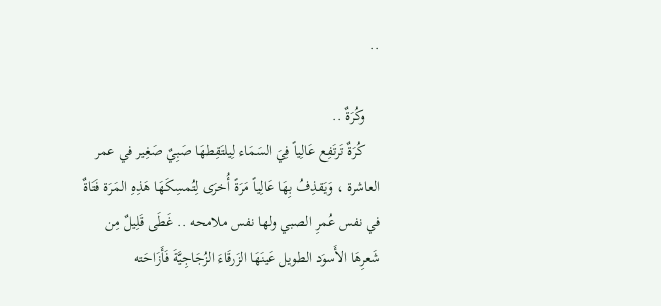..

    وكُرَةٌ ..
    كُرَةٌ تَرتَفِع عَالِياً فِيَ السَمَاء لِيلتَقِطهَا صَبِيٌ صَغِير في عمر العاشرة ، وَيَقذِفُ بِهَا عَالِياً مَرَةً أُخرَى لِتُمسِكَهَا هَذِهِ المَرَة فَتَاةٌ في نفس عُمرِ الصبي ولها نفس ملامحه .. غَطَى قَلِيلٌ مِن شَعرِهَا الأَسوَد الطويل عَينَهَا الزَرقَاءَ الزُجَاجِيَّةَ فَأَزَاحَته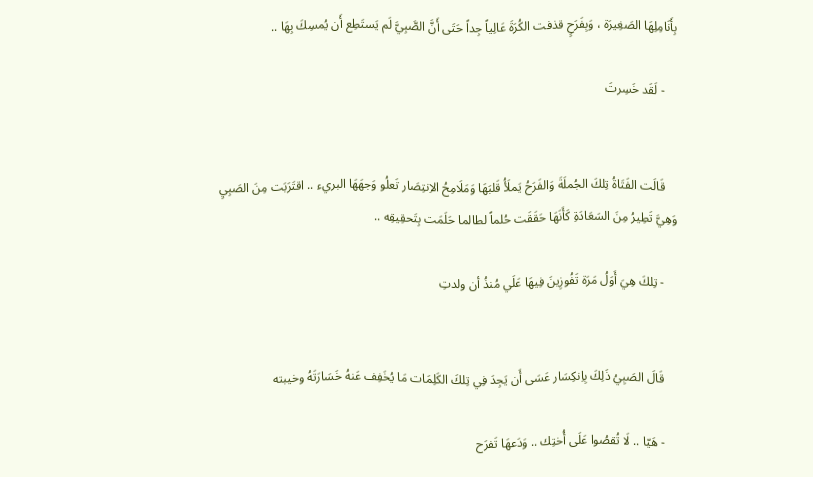بِأَنَامِلِهَا الصَغِيرَة ، وَبِفَرَحٍ قذفت الكُرَةَ عَالِياً جِداً حَتَى أَنَّ الصَّبِيَّ لَم يَستَطِع أَن يُمسِكَ بِهَا ..

    - لَقَد خَسِرتَ


    قَالَت الفَتَاةُ تِلكَ الجُملَةَ وَالفَرَحُ يَملَأُ قَلبَهَا وَمَلَامِحُ الاِنتِصَار تَعلُو وَجهَهَا البريء .. اقتَرَبَت مِنَ الصَبِيِ وَهِيَّ تَطِيرُ مِنَ السَعَادَةِ كَأَنَهَا حَقَقَت حُلماً لطالما حَلَمَت بِتَحقِيقِه ..

    - تِلكَ هِيَ أَوَلُ مَرَة تَفُوزِينَ فِيهَا عَلَي مُنذُ أن ولدتِ


    قَالَ الصَبِيُ ذَلِكَ بِاِنكِسَار عَسَى أَن يَجِدَ فِي تِلكَ الكَلِمَات مَا يُخَفِف عَنهُ خَسَارَتَهُ وخيبته

    - هَيّا .. لَا تُقصُوا عَلَى أُختِك .. وَدَعهَا تَفرَح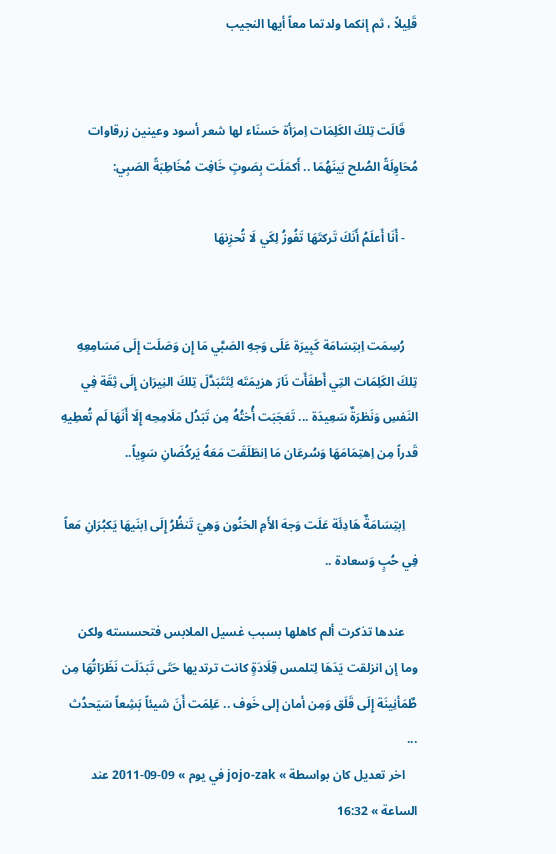قَلِيلاً ، ثم إنكما ولدتما معاً أيها النجيب


    قَالَت تِلكَ الكَلِمَات اِمرَأة حَسنَاء لها شعر أسود وعينين زرقاوات مُحَاوِلَةً الصُلح بَينَهُمَا .. أَكمَلَت بِصَوتٍ خَافِت مُخَاطِبَةً الصَبِي:

    - أَنَا أَعلَمُ أَنَكَ تَركتَهَا تَفُوزُ لِكَي لَا تُحزِنهَا


    رُسِمَت اِبتِسَامَة كَبِيرَة عَلَى وَجهِ الصَبَّي مَا إِن وَصَلَت إِلَى مَسَامِعِهِ تِلكَ الكَلِمَات التِي أَطفَأَت نَارَ هزيمَتَه لِتَتَبَدَّلَ تِلكَ النِيرَان إِلَى ثِقَة فِي النَفسِ وَنَظرَةٌ سَعِيدَة ... تَعَجَبَت أُختُهُ مِن تَبَدُل مَلَامِحِه إِلَا أَنَهَا لَم تُعطِيهِ قَدراً مِن اِهتِمَامَهَا وَسُرعَان مَا اِنطَلَقَت مَعَهُ يَركُضَانِ سَوِياً..

    اِبتِسَامَةٌ هَادِئَة عَلَت وَجهَ الأَمِ الحَنُون وَهِيَ تَنظُرُ إِلَى اِبنَيهَا يَكبُرَانِ مَعاً فِي حُبٍ وَسعادة ..

    عندها تذكرت ألم كاهلها بسبب غسيل الملابس فتحسسته ولكن وما إن انزلقت يَدَهَا لِتلمس قِلَادَةٍ كانت ترتديها حَتَى تَبَدَلَت نَظَرَاتُهَا مِن طٌمَأنِينَة إِلَى قَلَق وَمِن أمان إلى خَوف .. عَلِمَت أَنَ شيئاً بَشِعاً سَيَحدُث ...
    اخر تعديل كان بواسطة » jojo-zak في يوم » 09-09-2011 عند الساعة » 16:32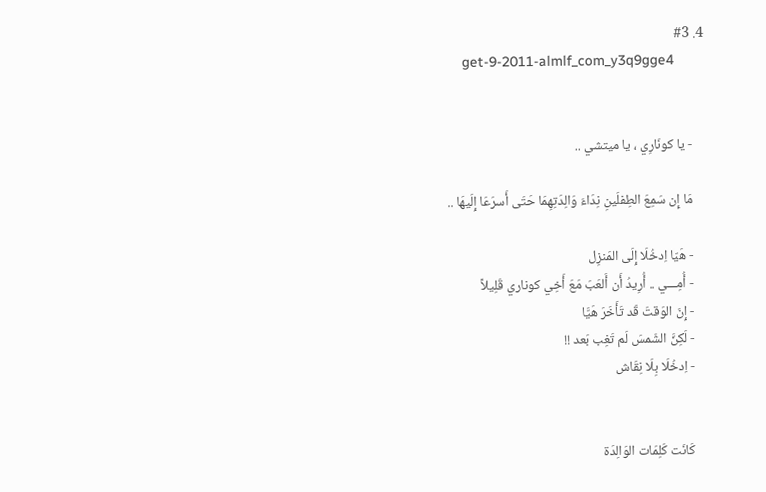4. #3
    get-9-2011-almlf_com_y3q9gge4


    - يا كونَارِي ، يا ميتشي ..

    مَا إِن سَمِعَ الطِفلَينِ نِدَاءَ وَالِدَتِهِمَا حَتَى أَسرَعَا إِلَيهَا ..

    - هَيّا اِدخُلَا إِلَى المَنزِل
    - أُمِـــي .. أُرِيدُ أَن أَلعَبَ مَعَ أَخِي كوناري قَلِيلاً
    - إِنَ الوَقتَ قَد تَأَخَرَ هَيَّا
    - لَكِنَّ الشَمسَ لَم تَغِب بَعد !!
    - اِدخُلَا بِلَا نِقَاش


    كَانَت كَلِمَات الوَالِدَة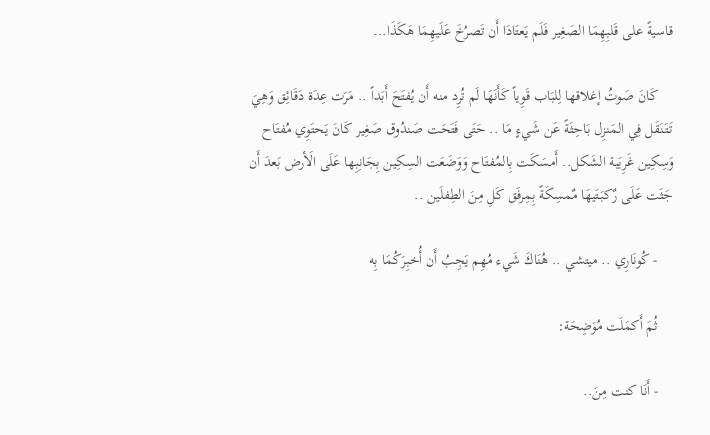قاسيةً على قَلبِهِمَا الصَغِير فَلَم يَعتَادَا أَن تَصرُخَ عَلَيهِمَا هَكَذَا...

    كَانَ صَوتُ إغلاقها لِلبَاب قَوِياً كَأَنَهَا لَم تُرِد منه أَن يُفتَحَ أَبَداً .. مَرَت عِدَة دَقَائِق وَهِيَ تَتَنَقَل فِي المَنزِل بَاحِثَةً عَن شَيءٍ مَا .. حَتَى فَتَحَت صَندُوق صَغِير كَانَ يَحتَوِي مُفتَاح وَسِكِين غَرِيَبة الشَكل.. أَمسَكَت بِالمُفتَاح وَوَضَعَت السِكِين بِجَانِبِها عَلَى الَأرض بَعدَ أَن جَثَت عَلَى رٌكبَتَيهَا مٌمسِكَةً بِمِرفَق كَلِ مِنَ الطِفلَين ..

    - كُونَارِي .. ميتشي .. هُنَاكَ شَيء مُهِم يَجِبُ أَن أُخبِرَكُمَا بِه

    ثُمَ أَكمَلَت مُوَضِحَة:

    - أَنَا كنت مِنَ..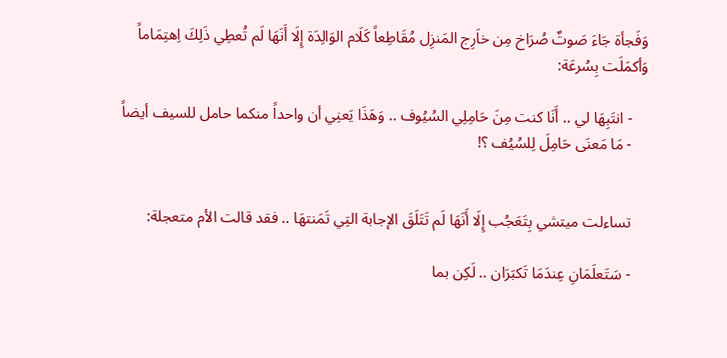وَفَجأة جَاءَ صَوتٌ صُرَاخ مِن خاَرِج المَنزِل مُقَاطِعاً كَلَام الوَالِدَة إِلَا أَنَهَا لَم تُعطِي ذَلِكَ اِهتِمَاماً وَأكمَلَت بِسُرعَة:

    - انتَبِهَا لي .. أَنَا كنت مِنَ حَامِلِي السُيُوف .. وَهَذَا يَعنِي أن واحداً منكما حامل للسيف أيضاً
    - مَا مَعنَى حَامِلَ لِلسُيُف ؟!


    تساءلت ميتشي بِتَعَجُب إِلَا أَنَهَا لَم تَتَلَقَ الإجابة التِي تَمَنتهَا .. فقد قالت الأم متعجلة:

    - سَتَعلَمَانِ عِندَمَا تَكبَرَان .. لَكِن بما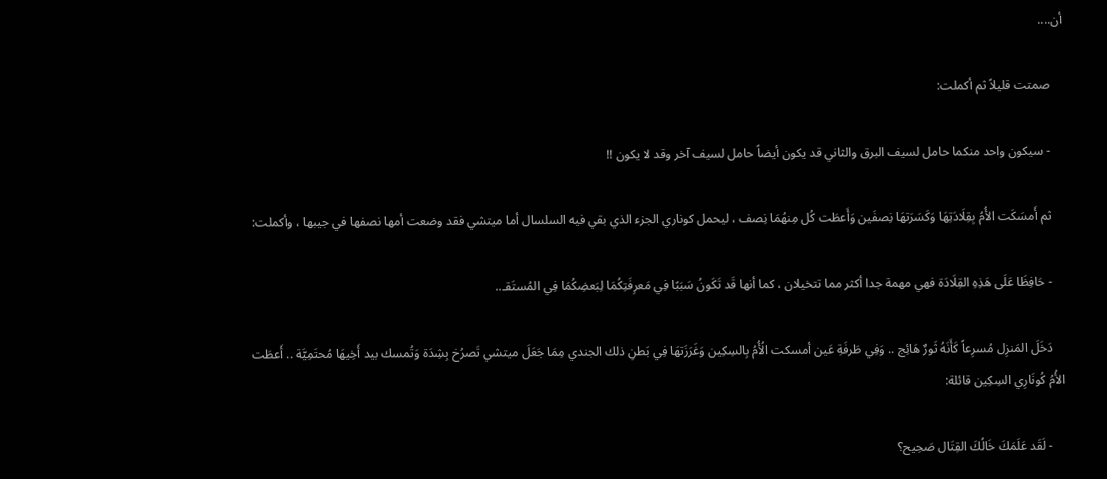أن....

    صمتت قليلاً ثم أكملت:

    - سيكون واحد منكما حامل لسيف البرق والثاني قد يكون أيضاً حامل لسيف آخر وقد لا يكون !!

    ثم أَمسَكَت الأُمُ بِقِلَادَتِهَا وَكَسَرَتهَا نِصفَين وَأَعطَت كُل مِنهُمَا نِصف ، ليحمل كوناري الجزء الذي بقي فيه السلسال أما ميتشي فقد وضعت أمها نصفها في جيبها ، وأكملت:

    - حَافِظَا عَلَى هَذِهِ القِلَادَة فهي مهمة جدا أكثر مما تتخيلان ، كما أنها قَد تَكَونُ سَبَبًا فِي مَعرِفَتِكُمَا لِبَعضِكُمَا فِي المُستَقـ..

    دَخَلَ المَنزِل مُسرِعاً كَأَنَهُ ثَورٌ هَائِج .. وَفِي طَرفَةِ عَين أمسكت الُأُمُ بِالسِكِين وَغَرَزَتهَا فِي بَطنِ ذلك الجندي مِمَا جَعَلَ ميتشي تَصرُخ بِشِدَة وَتُمسك بيد أَخِيهَا مُحتَمِيَّة .. أَعطَت الأُمُ كُونَارِي السِكِين قائلة:

    - لَقَد عَلَمَكَ خَالُكَ القِتَال صَحِيح؟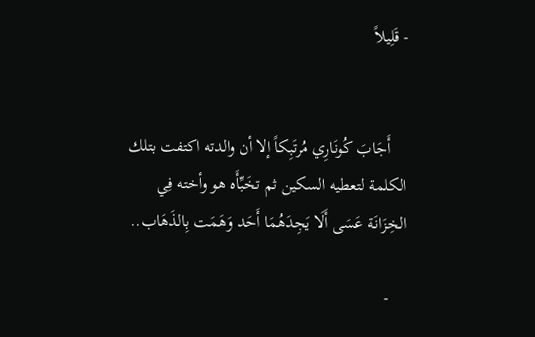- قَلِيلاً


    أَجَابَ كُونَارِي مُرتَبِكاً إلا أن والدته اكتفت بتلك الكلمة لتعطيه السكين ثم تخَبِّأَه هو وأخته فِي الخِزَانَة عَسَى أَلَا يَجِدَهُمَا أَحَد وَهَمَت بِالذَهَاب..

    -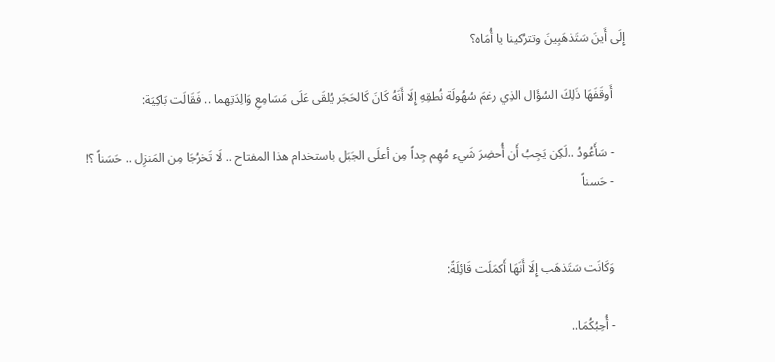إِلَى أَينَ سَتَذهَبِينَ وتترُكينا يا أُمَاه؟

    أَوقَفَهَا ذَلِكَ السُؤَال الذِي رغمَ سُهُولَة نُطقِهِ إِلَا أَنَهُ كَانَ كَالحَجَر يُلقَى عَلَى مَسَامِعِ وَالِدَتِهما .. فَقَالَت بَاكِيَة:

    - سَأَعُودُ ..لَكِن يَجِبُ أَن أُحضِرَ شَيء مُهِم جِداً مِن أعلَى الجَبَل باستخدام هذا المفتاح .. لَا تَخرُجَا مِن المَنزِل .. حَسَناً ؟!
    - حَسناً


    وَكَانَت سَتَذهَب إِلَا أَنَهَا أَكمَلَت قَائِلَةً:

    - أُحِبُكُمَا..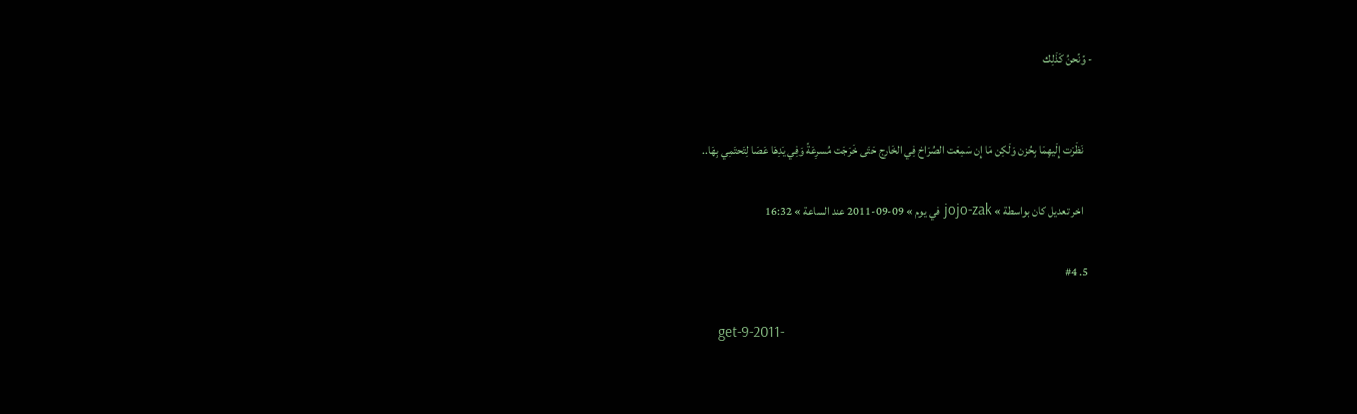- وًنًحنُ كَذَلِك


    نَظَرَت إِلَيهِمَا بِحُزن وَلَكِن مَا إِن سَمِعَت الصُرَاخ فِي الخَارِج حَتَى خَرَجَت مُسرِعَةً وَفِي يَدِهَا عَصَا لِتَحتَمِي بِهَا..

    اخر تعديل كان بواسطة » jojo-zak في يوم » 09-09-2011 عند الساعة » 16:32

  5. #4

    get-9-2011-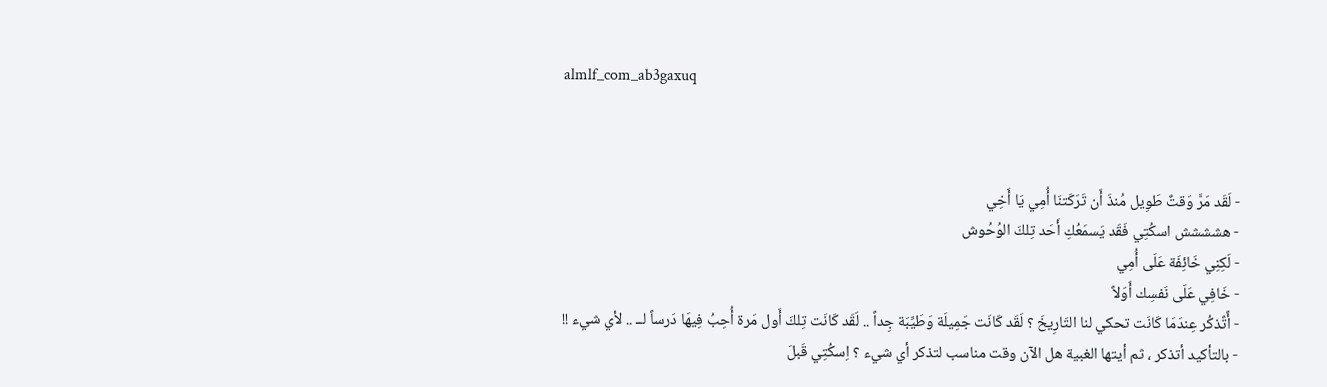almlf_com_ab3gaxuq



    - لَقَد مَرَّ وَقتٌ طَوِيل مُنذَ أَن تَرَكَتنَا أُمِي يَا أَخِي
    - هشششش اسكُتِي فَقَد يَسمَعُكِ أَحَد تِلكَ الوُحُوش
    - لَكِنِي خَائِفَة عَلَى أُمِي
    - خَافِي عَلَى نَفسِك أَوَلاً
    - أًتًذكُر عِندَمَا كَانَت تحكي لنا التَارِيخَ ؟ لَقَد كَانَت جَمِيلَة وَطَيِّبَة جِداً .. لَقَد كَانَت تِلكَ أَول مَرة أُحِبُ فِيهَا دَرساً لــ .. لأي شيء !!
    - بالتأكيد أتذكر ، ثم أيتها الغبية هل الآن وقت مناسب لتذكر أي شيء ؟ اِسكُتِي قَبلَ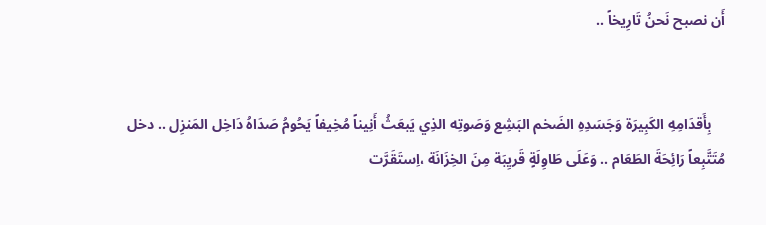أَن نصبح نَحنُ تَارِيخاً ..


    بِأَقدَامِهِ الكَبِيرَة وَجَسَدِهِ الضَخم البَشِع وَصَوتِه الذِي يَبعَثُ أَنِيناً مُخِيفاً يَحُومُ صَدَاهُ دَاخِل المَنزِل .. دخل مُتَتَّبِعاً رَائِحَةَ الطَعَام .. وَعَلَى طَاوِلَةٍ قَريِبَة مِنَ الخِزَانَة ،اِستَقَرَّت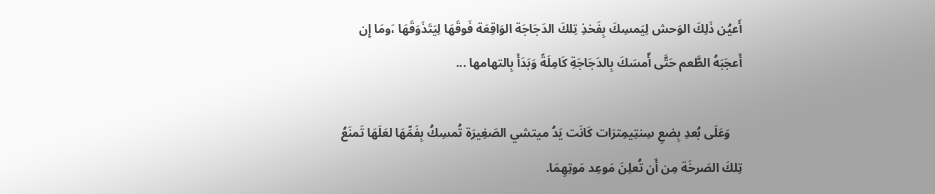أَعيُن ذَلِكَ الوَحش لِيَمسِكَ بِفَخذِ تِلكَ الدَجَاجَة الوَاقِعَة فَوقَهَا لِيَتَذَوَقَهَا ،َومَا إِن أَعجَبَهُ الطَّعم حَتَّى أّمسَكَ بِالدَجَاجَةِ كَامِلَةً وَبَدَأَ بِالتهامها ...

    وَعَلَى بُعدِ بِضعِ سِنتِيمِترَات كَانَت يَدُ ميتشي الصَغِيرَة تُمسِكُ بِفَمِّهَا لعَلَهَا تَمنَعُ تِلكَ الصَرخَة مِن أَن تُعلِنَ مَوعِد مَوتِهِمَا.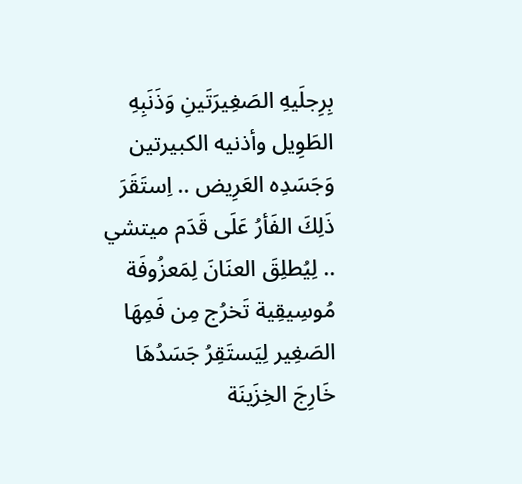بِرِجلَيهِ الصَغِيرَتَينِ وَذَنَبِهِ الطَوِيل وأذنيه الكبيرتين وَجَسَدِه العَرِيض .. اِستَقَرَ ذَلِكَ الفَأرُ عَلَى قَدَم ميتشي .. لِيُطلِقَ العنَانَ لِمَعزُوفَة مُوسِيقِية تَخرُج مِن فَمِهَا الصَغِير لِيَستَقِرُ جَسَدُهَا خَارِجَ الخِزَينَة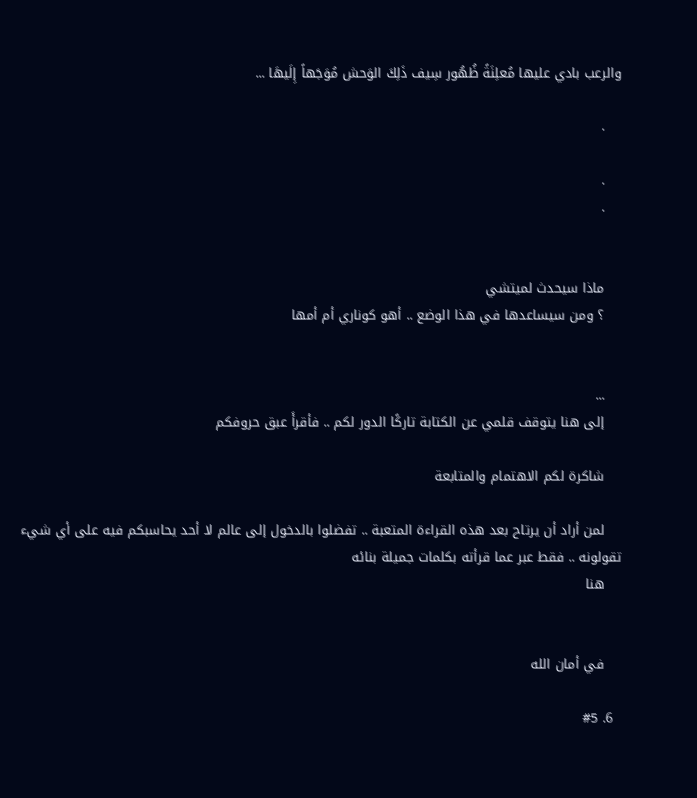والرعب بادي عليها مُعلِنَةً ظُهُور سِيف ذَلِكَ الوَحش مُوَجَهاً إِلَيهَا ...

    .

    .
    .


    ماذا سيحدث لميتشي
    ؟ ومن سيساعدها في هذا الوضع .. أهو كوناري أم أمها


    ...
    إلى هنا يتوقف قلمي عن الكتابة تاركًا الدور لكم .. فأقرأَ عبق حروفكم

    شاكرة لكم الاهتمام والمتابعة

    لمن أراد أن يرتاح بعد هذه القراءة المتعبة .. تفضلوا بالدخول إلى عالم لا أحد يحاسبكم فيه على أي شيء تقولونه .. فقط عبر عما قرأته بكلمات جميلة بنائه
    هنا


    في أمان الله

  6. #5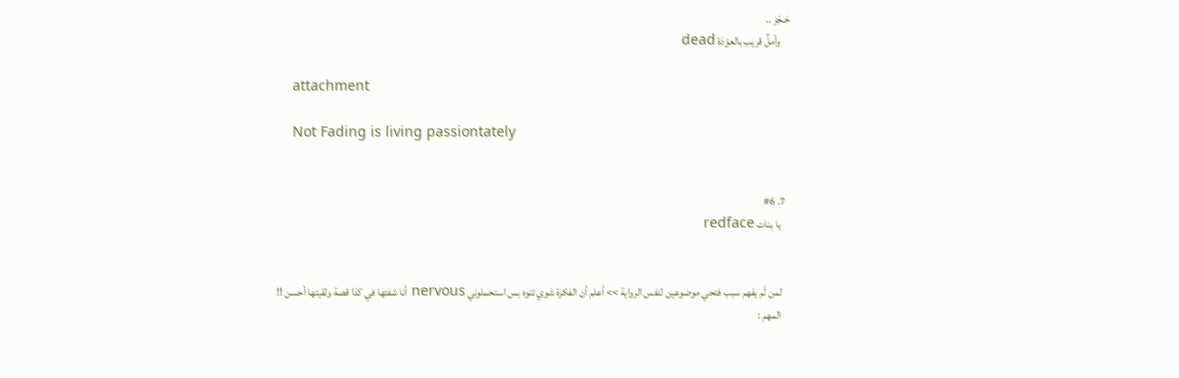حَـجْز ..
    وأملٌ قريب بالعوْدَة dead

    attachment

    Not Fading is living passiontately


  7. #6
    يا بنات redface


    لمن لَم يفهم سبب فتحي موضوعين لنفس الرواية >> أعلم أن الفكرة شوي تتوه بس استحملوني nervous أنا شفتها في كذا قصة ولقيتها أحسن !!
    المهم :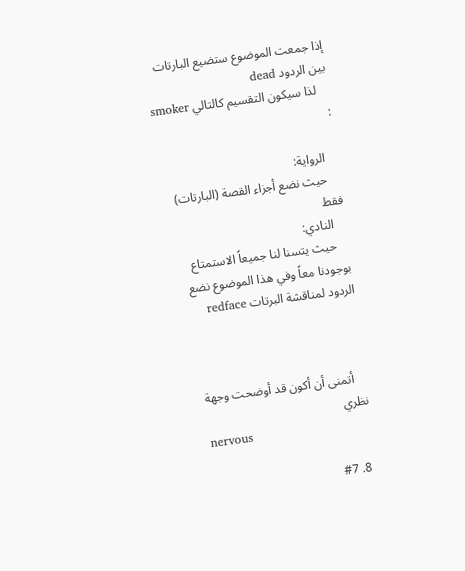إذا جمعت الموضوع ستضيع البارتات بين الردود dead
    لذا سيكون التقسيم كالتالي smoker :

    الرواية:
    حيث نضع أجزاء القصة (البارتات) فقط
    النادي:
    حيث يتسنا لنا جميعاً الاستمتاع بوجودنا معاً وفي هذا الموضوع نضع الردود لمناقشة البرتات redface



    أتمنى أن أكون قد أوضحت وجهة نظري
    nervous

  8. #7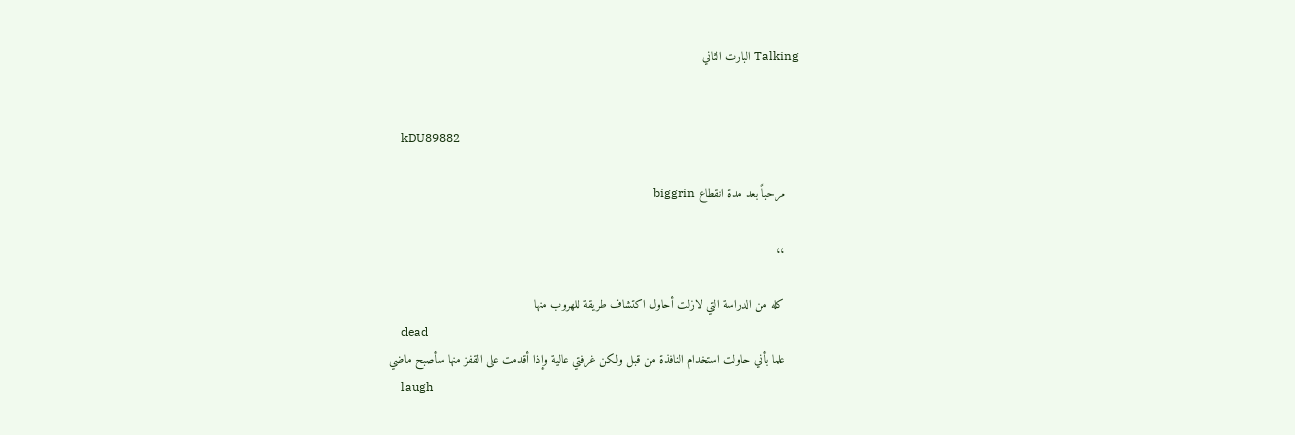Talking البارت الثاني


    kDU89882

    مرحباً بعد مدة انقطاع biggrin

    ،،

    كله من الدراسة التي لازلت أحاول اكتشاف طريقة للهروب منها
    dead
    علما بأني حاولت استخدام النافذة من قبل ولكن غرفتي عالية وإذا أقدمت على القفز منها سأصبح ماضي
    laugh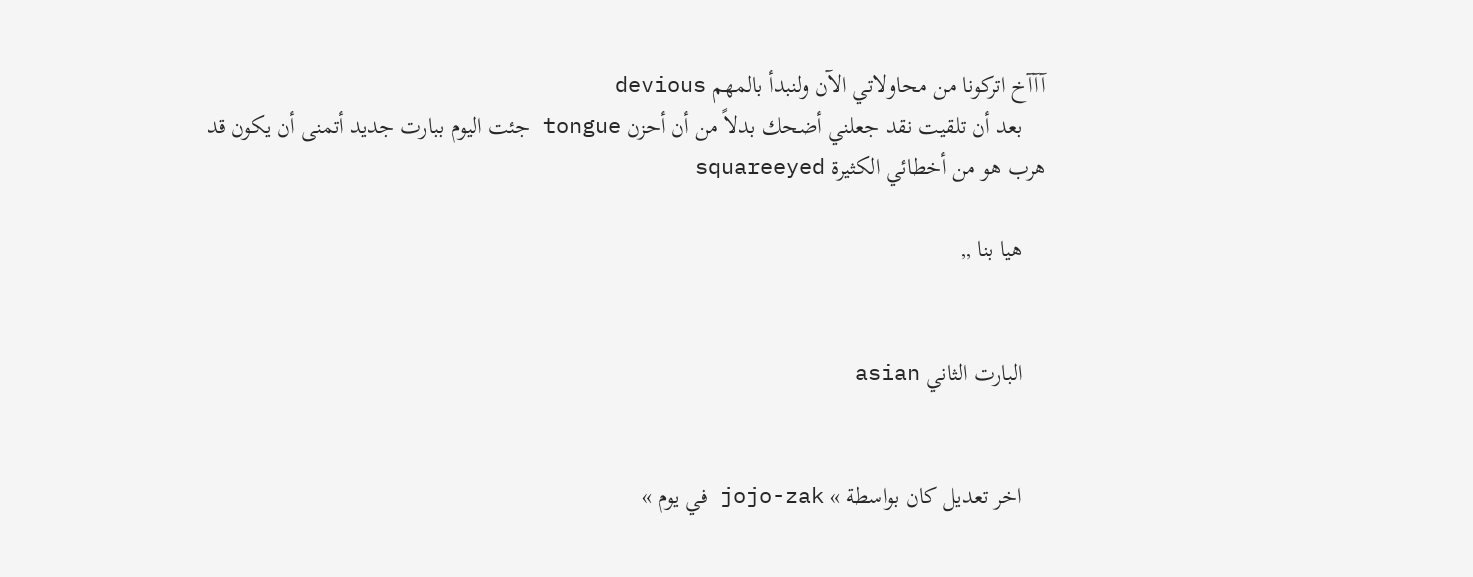آآآخ اتركونا من محاولاتي الآن ولنبدأ بالمهم devious
    بعد أن تلقيت نقد جعلني أضحك بدلاً من أن أحزن tongue جئت اليوم ببارت جديد أتمنى أن يكون قد هرب هو من أخطائي الكثيرة squareeyed

    هيا بنا ,,


    البارت الثاني asian


    اخر تعديل كان بواسطة » jojo-zak في يوم »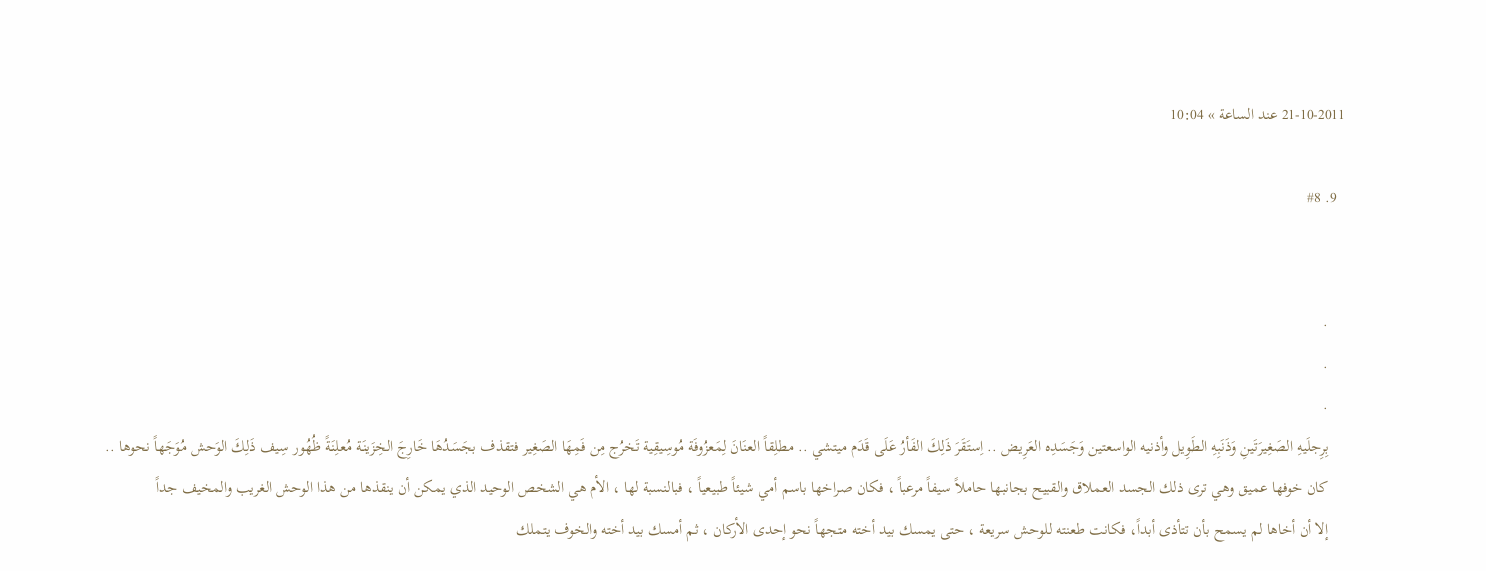21-10-2011 عند الساعة » 10:04

  9. #8


    .
    .
    .
    بِرِجلَيهِ الصَغِيرَتَينِ وَذَنَبِهِ الطَوِيل وأذنيه الواسعتين وَجَسَدِه العَرِيض .. اِستَقَرَ ذَلِكَ الفَأرُ عَلَى قَدَم ميتشي .. مطلِقاً العنَانَ لِمَعزُوفَة مُوسِيقِية تَخرُج مِن فَمِهَا الصَغِير فتقذف بجَسَدُهَا خَارِجَ الخِزَينَة مُعلِنَةً ظُهُور سِيف ذَلِكَ الوَحش مُوَجَهاً نحوها ..
    كان خوفها عميق وهي ترى ذلك الجسد العملاق والقبيح بجانبها حاملاً سيفاً مرعباً ، فكان صراخها باسم أمي شيئاً طبيعياً ، فبالنسبة لها ، الأم هي الشخص الوحيد الذي يمكن أن ينقذها من هذا الوحش الغريب والمخيف جداً
    إلا أن أخاها لم يسمح بأن تتأذى أبداً، فكانت طعنته للوحش سريعة ، حتى يمسك بيد أخته متجهاً نحو إحدى الأركان ، ثم أمسك بيد أخته والخوف يتملك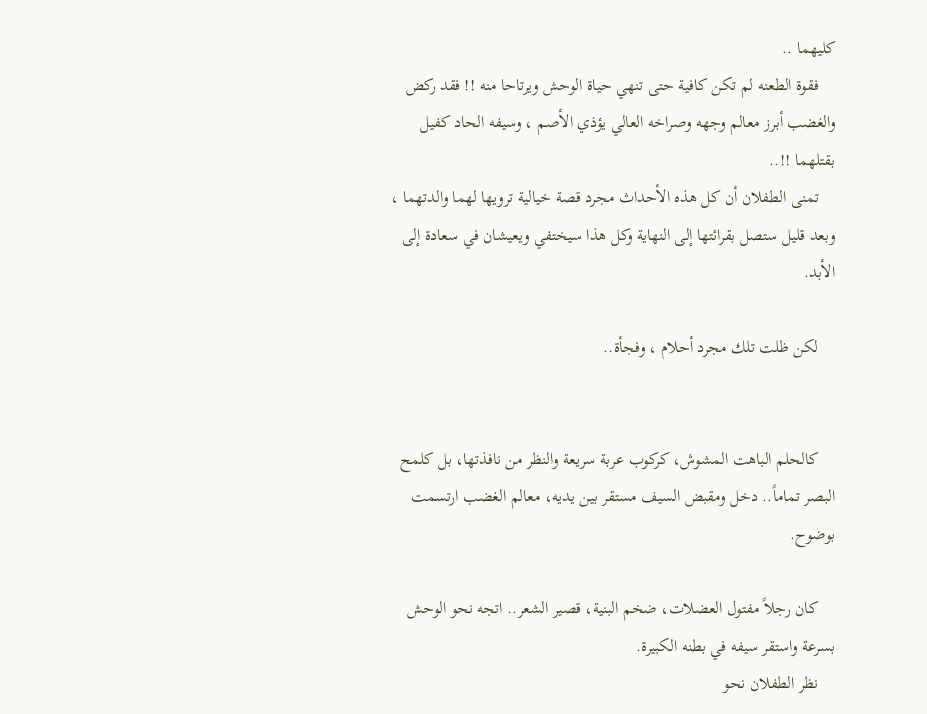كليهما ..
    فقوة الطعنه لم تكن كافية حتى تنهي حياة الوحش ويرتاحا منه !! فقد ركض والغضب أبرز معالم وجهه وصراخه العالي يؤذي الأصم ، وسيفه الحاد كفيل بقتلهما !!..
    تمنى الطفلان أن كل هذه الأحداث مجرد قصة خيالية ترويها لهما والدتهما ، وبعد قليل ستصل بقرائتها إلى النهاية وكل هذا سيختفي ويعيشان في سعادة إلى الأبد.

    لكن ظلت تلك مجرد أحلام ، وفجأة..


    كالحلم الباهت المشوش، كركوب عربة سريعة والنظر من نافذتها، بل كلمح البصر تماماً.. دخل ومقبض السيف مستقر بين يديه، معالم الغضب ارتسمت بوضوح.

    كان رجلاً مفتول العضلات، ضخم البنية، قصير الشعر.. اتجه نحو الوحش بسرعة واستقر سيفه في بطنه الكبيرة.
    نظر الطفلان نحو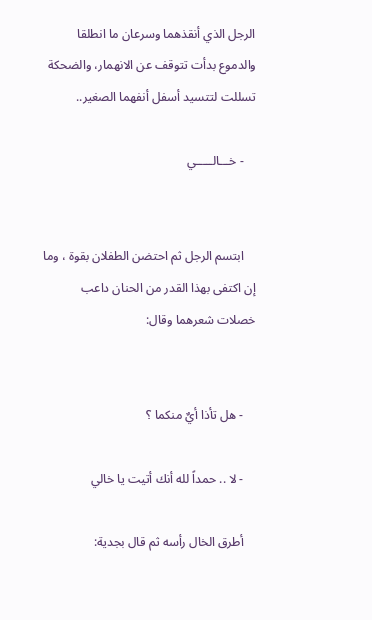الرجل الذي أنقذهما وسرعان ما انطلقا والدموع بدأت تتوقف عن الانهمار، والضحكة تسللت لتتسيد أسفل أنفهما الصغير..

    - خـــالـــــي


    ابتسم الرجل ثم احتضن الطفلان بقوة ، وما إن اكتفى بهذا القدر من الحنان داعب خصلات شعرهما وقال:


    - هل تأذا أيٌ منكما ؟

    - لا .. حمداً لله أنك أتيت يا خالي

    أطرق الخال رأسه ثم قال بجدية: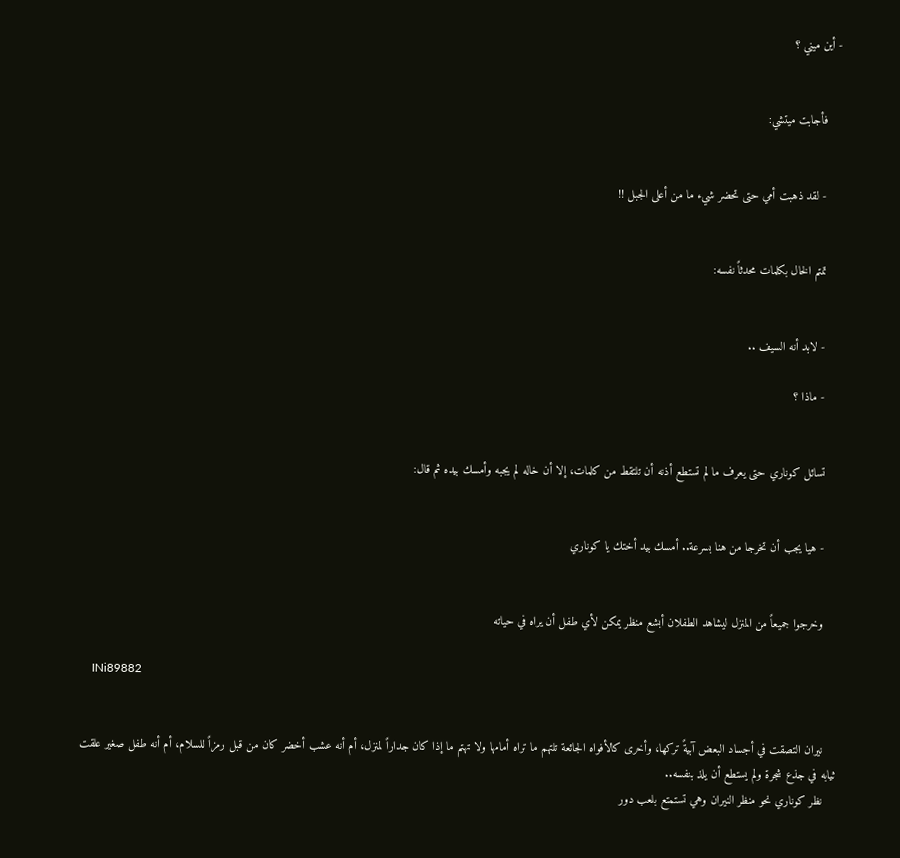- أين ميني ؟


    فأجابت ميتشي:


    - لقد ذهبت أمي حتى تحضر شيء ما من أعلى الجبل !!


    تمتم الخال بكلمات محدثاً نفسه:


    - لابد أنه السيف ..

    - ماذا ؟


    تسائل كوناري حتى يعرف ما لم تستطع أذنه أن تلتقط من كلمات، إلا أن خاله لم يجبه وأمسك بيده ثم قال:


    - هيا يجب أن تخرجا من هنا بسرعة.. أمسك بيد أختك يا كوناري


    وخرجوا جميعاً من المنزل ليشاهد الطفلان أبشع منظر يمكن لأي طفل أن يراه في حياته

    INi89882


    نيران التصقت في أجساد البعض آبيةً تركها، وأخرى كالأفواه الجائعة تلتهم ما تراه أمامها ولا تهتم ما إذا كان جداراً لمنزل، أم أنه عشب أخضر كان من قبل رمزاً للسلام، أم أنه طفل صغير علقت ثيابه في جذع شجرة ولم يستطع أن يلذ بنفسه..
    نظر كوناري نحو منظر النيران وهي تستمتع بلعب دور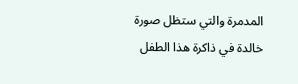المدمرة والتي ستظل صورة خالدة في ذاكرة هذا الطفل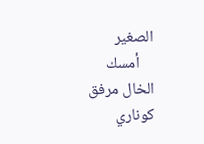الصغير
    أمسك الخال مرفق كوناري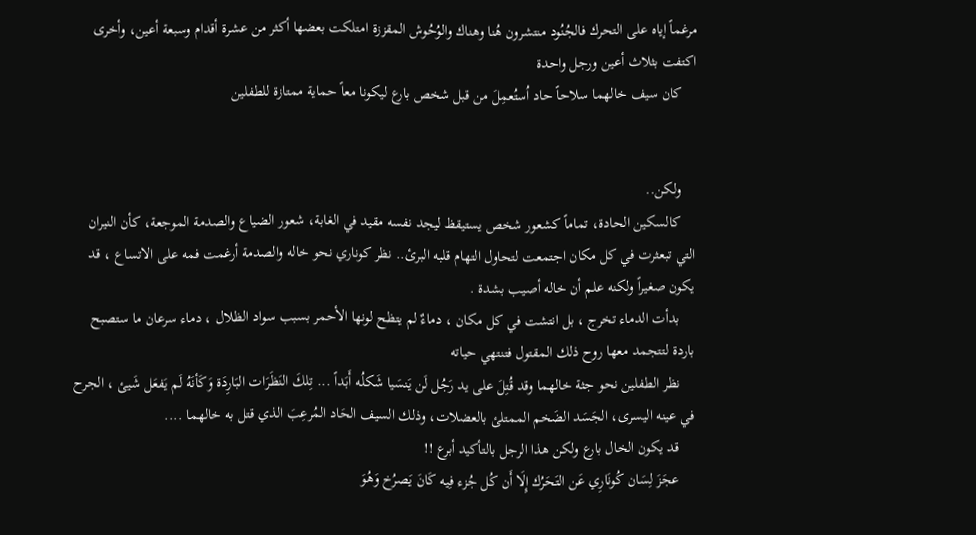مرغماً إياه على التحرك فالجُنُود منتشرون هُنا وهناك والوُحُوش المقززة امتلكت بعضها أكثر من عشرة أقدام وسبعة أعين، وأخرى اكتفت بثلاث أعين ورجل واحدة
    كان سيف خالهما سلاحاً حاد اُستُعمِلَ من قبل شخص بارع ليكونا معاً حماية ممتازة للطفلين


    ولكن..
    كالسكين الحادة، تماماً كشعور شخص يستيقظ ليجد نفسه مقيد في الغابة، شعور الضياع والصدمة الموجعة، كأن النيران التي تبعثرت في كل مكان اجتمعت لتحاول التهام قلبه البرئ.. نظر كوناري نحو خاله والصدمة أرغمت فمه على الاتساع ، قد يكون صغيراً ولكنه علم أن خاله أصيب بشدة .
    بدأت الدماء تخرج ، بل انتشت في كل مكان ، دماءٌ لم يتظح لونها الأحمر بسبب سواد الظلال ، دماء سرعان ما ستصبح باردة لتتجمد معها روح ذلك المقتول فتنتهي حياته
    نظر الطفلين نحو جثة خالهما وقد قُتِلَ على يد رَجُل لَن يَنسَيا شَكلُه أَبَداً ... تِلكَ النَظَرَات البَارِدَة وَكَأنَهُ لَم يَفعَل شَيئ ، الجرح في عينه اليسرى، الجَسَد الضَخم الممتلئ بالعضلات، وذلك السيف الحَاد المُرعِبَ الذي قتل به خالهما ....
    قد يكون الخال بارع ولكن هذا الرجل بالتأكيد أبرع !!
    عجَزَ لِسَان كُونَارِي عَن التَحَرُك إِلَا أَن كُل جُزء فِيه كَانَ يَصرُخ وَهُوَ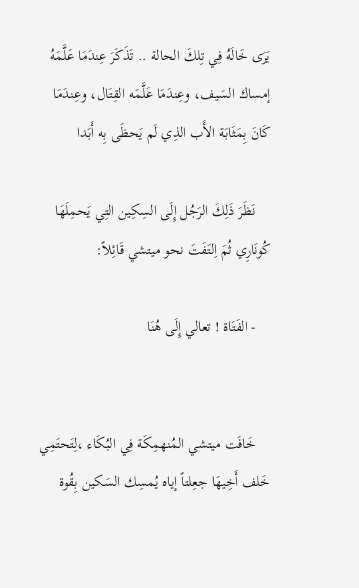يَرَى خَالَهُ فِي تِلكَ الحالة .. تَذَكَرَ عِندَمَا عَلَّمَهُ إمساك السَيف، وعِندَمَا عَلَّمَه القِتَال، وعِندَمَا كَانَ بِمَثَابَة الأَب الذِي لَم يَحظَى بِه أَبَدا

    نَظَرَ ذَلِكَ الرَجُل إِلَى السِكِين التِي يَحمِلَهَا كُونَارِي ثُمَ اِلتَفَتَ نحو ميتشي قَائِلاً:

    - الفَتَاة ! تعالي إِلَى هُنَا


    خَافَت ميتشي المُنهمِكَة فِي البُكَاء ،لِتَحتَمِي خَلف أَخِيهَا جعِلتاً إياه يُمسِك السَكين بِقُوة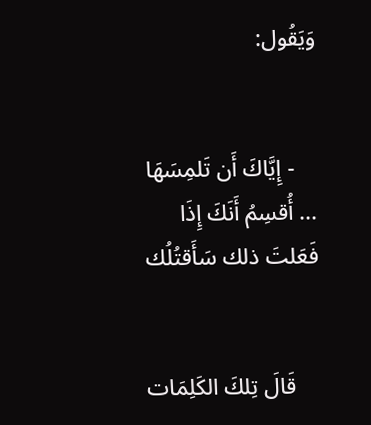وَيَقُول:


    - إِيَّاكَ أَن تَلمِسَهَا ... أُقسِمُ أَنَكَ إِذَا فَعَلتَ ذلك سَأَقتُلُك


    قَالَ تِلكَ الكَلِمَات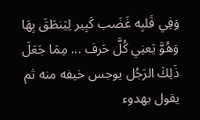وَفِي قَلبِه غَضَب كَبِير لِيَنطَقَ بِهَا وَهُوَّ يَعنِي كُلَّ حَرف ... مِمَا جَعَلَ ذَلِكَ الرَجُل يوجس خيفه منه ثم يقول بهدوء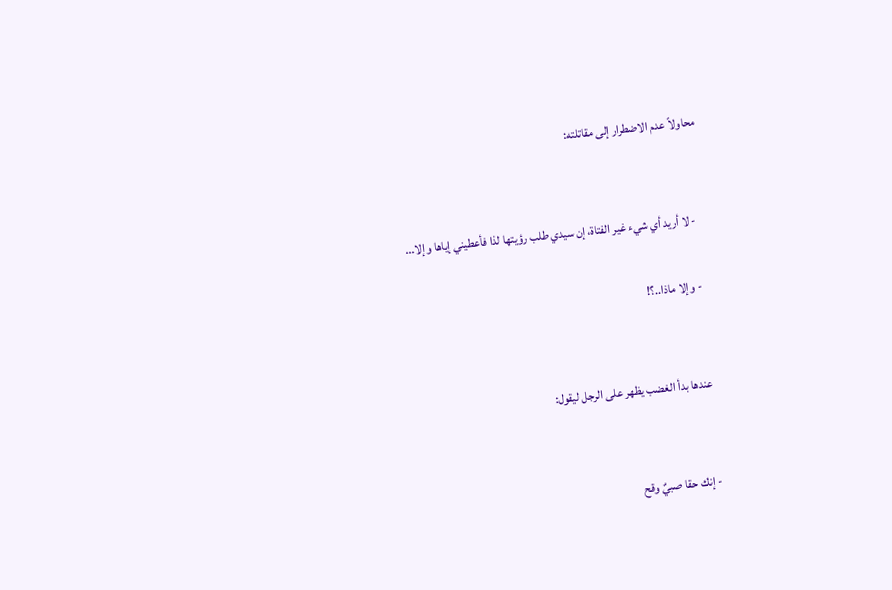محاولاً عدم الاضطرار إلى مقاتلته:


    - لا أريد أي شيء غير الفتاة، إن سيدي طلب رؤيتها لذا فأعطيني إياها وإلا...

    - وإلا ماذا..؟!


    عندها بدأ الغضب يظهر على الرجل ليقول:


    - إنك حقا صبيٌ وقح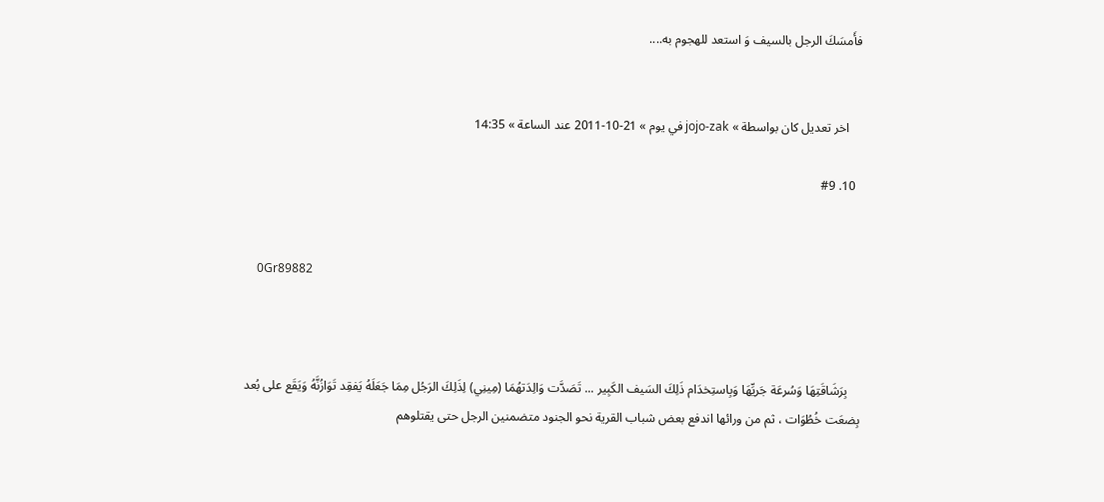فأَمسَكَ الرجل بالسيف وَ استعد للهجوم به....


    اخر تعديل كان بواسطة » jojo-zak في يوم » 21-10-2011 عند الساعة » 14:35

  10. #9


    0Gr89882



    بِرَشَاقَتِهَا وَسُرعَة جَريِّهَا وَبِاستِخدَام ذَلِكَ السَيف الكَبِير ... تَصَدَّت وَالِدَتهُمَا (مِينِي) لِذَلِكَ الرَجُل مِمَا جَعَلَهُ يَفقِد تَوَازُنَّهُ وَيَقَع على بُعد بِضعَت خُطُوَات ، ثم من ورائها اندفع بعض شباب القرية نحو الجنود متضمنين الرجل حتى يقتلوهم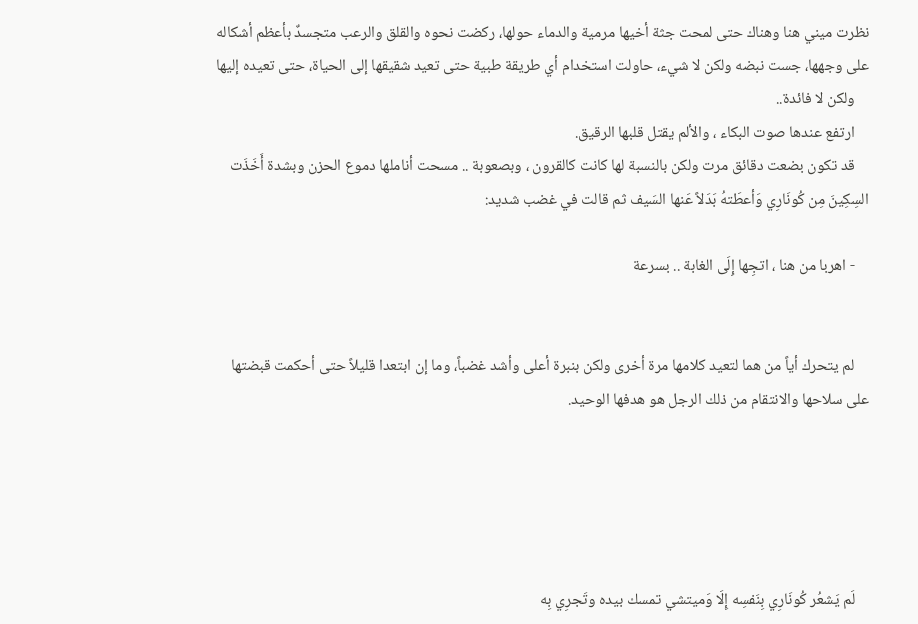نظرت ميني هنا وهناك حتى لمحت جثة أخيها مرمية والدماء حولها، ركضت نحوه والقلق والرعب متجسدٌ بأعظم أشكاله على وجهها، جست نبضه ولكن لا شيء، حاولت استخدام أي طريقة طبية حتى تعيد شقيقها إلى الحياة، حتى تعيده إليها
    ولكن لا فائدة..
    ارتفع عندها صوت البكاء ، والألم يقتل قلبها الرقيق.
    قد تكون بضعت دقائق مرت ولكن بالنسبة لها كانت كالقرون ، وبصعوبة .. مسحت أناملها دموع الحزن وبشدة أَخَذَت السِكِينَ مِن كُونَارِي وَأعطَتهُ بَدَلاً عَنها السَيف ثم قالت في غضب شديد:

    - اهربا من هنا ، اتجِها إِلَى الغابة .. بسرعة


    لم يتحرك أياً من هما لتعيد كلامها مرة أخرى ولكن بنبرة أعلى وأشد غضباً، وما إن ابتعدا قليلاً حتى أحكمت قبضتها على سلاحها والانتقام من ذلك الرجل هو هدفها الوحيد.





    لَم يَشعُر كُونَارِي بِنَفسِه إِلَا وَميتشي تمسك بيده وتَجرِي بِه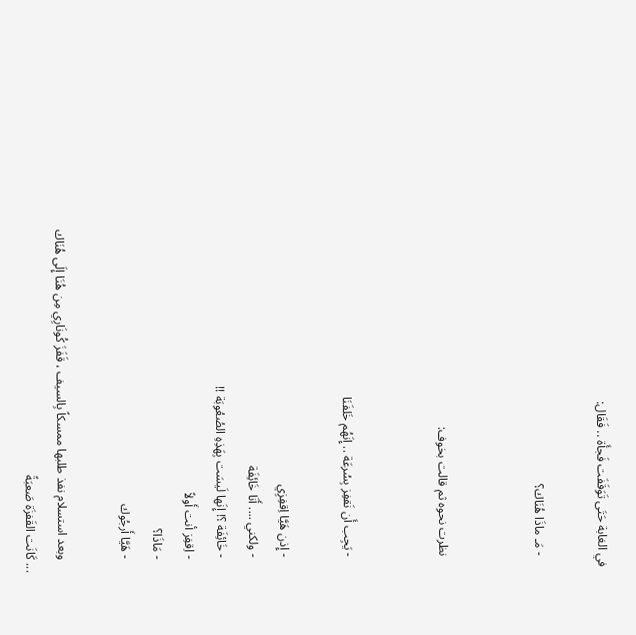في الغابة حَتَى تَوَقَفَت فَجأَة .. فَقَال:

    - مَـ ماذَا هُنَاك؟


    نظرت نحوه ثم قالت بخوف:


    - يَجِب أَن نَقفِز بِسُرعَة .. إِنَهُم خَلفَنَا

    - إِذن هَيَّا اِقفِزِي
    - ولكني .... أَنَا خَائِفَة
    - خَائِفَة ؟! إِنَها لَيسَت بِهَذِهِ الصُعُوبَة !!
    - اِقفِز أنت أَولاً
    - مَاذَا؟
    - هَيَّا أَرجُوك

    وبعد استسلام نفذ طلبها ممسكاً بِالسيف ، قَفَزَ كُونَارِي مِن هُنَا إِلَى هُنَاك ... كَانَت القَفزَة صَعبَةً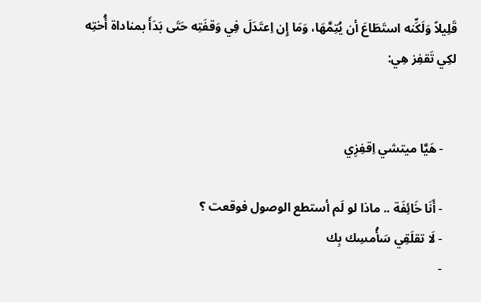قَلِيلاً وَلَكِّنه استَطَاعَ أن يُتِمَّهَا، وَمَا إِن اِعتَدَلَ فِي وَقفَتِه حَتَى بَدَأَ بمناداة أُختِه لكِي تَقفِز هِي:


    - هَيَّا ميتشي اِقفِزِي

    - أَنَا خَائِفَة .. ماذا لو لَم أستطع الوصول فوقعت ؟
    - لَا تقلَقِي سَأُمسِك بِك
    -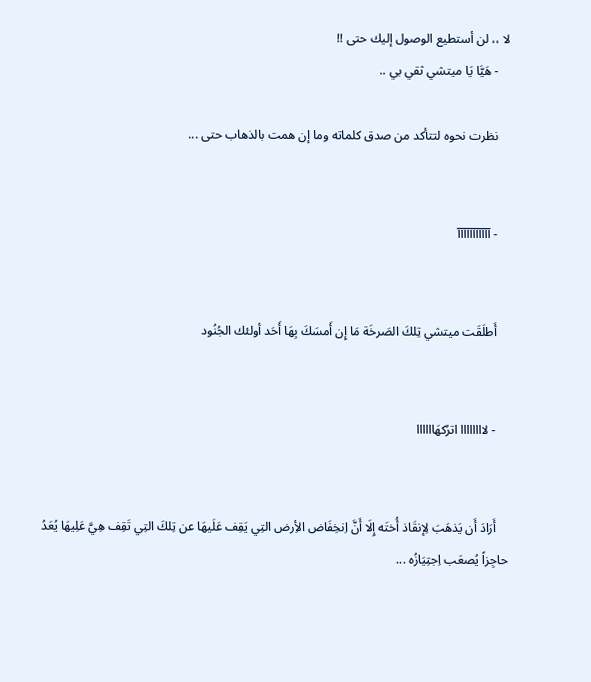لا ،، لن أستطيع الوصول إليك حتى !!
    - هَيَّا يَا ميتشي ثقي بي ..

    نظرت نحوه لتتأكد من صدق كلماته وما إن همت بالذهاب حتى ...


    - آآآآآآآآآآآ


    أَطلَقَت ميتشي تِلكَ الصَرخَة مَا إِن أَمسَكَ بِهَا أَحَد أولئك الجُنُود


    - لاااااااا اترُكهَاااااا


    أَرَادَ أَن يَذهَبَ لِإنقَاذ أُختَه إِلَا أَنَّ اِنخِفَاض الأِرض التِي يَقِف عَلَيهَا عن تِلكَ التِي تَقِف هِيَّ عَلِيهَا يُعَدُ حاجِزاً يُصعَب اِجتِيَازُه ...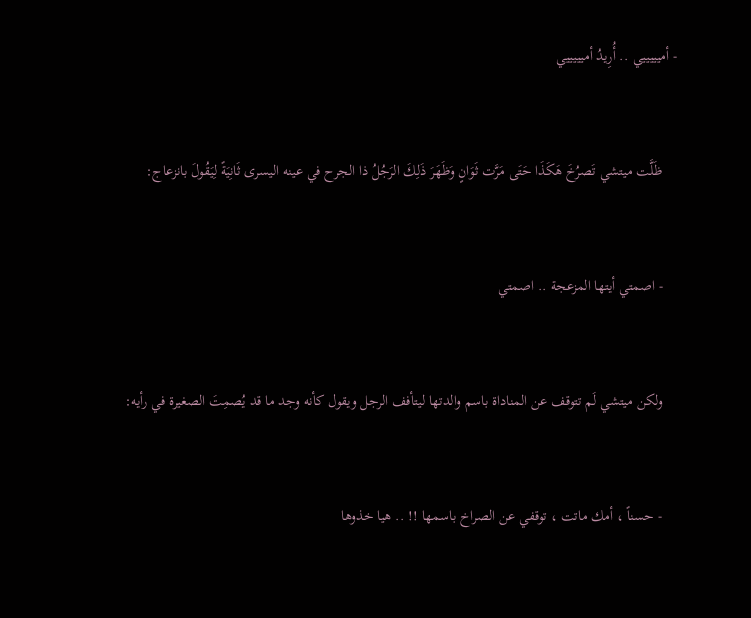- أميييييي .. أُرِيدُ أميييييي


    ظَلَّت ميتشي تَصرُخَ هَكَذَا حَتَى مَرَّت ثَوَانٍ وَظَهَرَ ذَلِكَ الرَجُلُ ذا الجرح في عينه اليسرى ثَانِيَةً لِيَقُولَ بانزعاج:


    - اصمتي أيتها المزعجة .. اصمتي


    ولكن ميتشي لَم تتوقف عن المناداة باسم والدتها ليتأفف الرجل ويقول كأنه وجد ما قد يُصمِتَ الصغيرة في رأيه:


    - حسناً ، أمك ماتت ، توقفي عن الصراخ باسمها !! .. هيا خذوها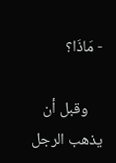- مَاذَا؟

    وقبل أن يذهب الرجل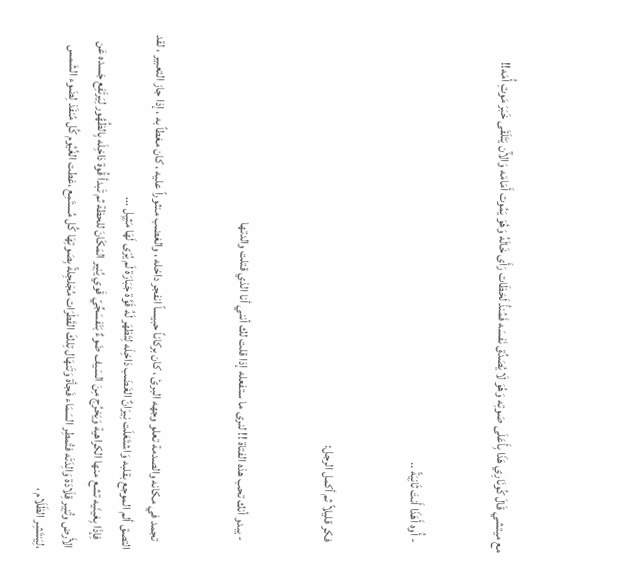مع ميتشي قَالَ كُونَارِي هَذَا بِأَعَلَى صَوتِه وَهُوَ لَا يُصَدِّق نَفسَه فَمُنذُ لَحَظَات رَأَى خَالَهُ وَهُوَ يَمُوت أَمَامَه وَالآَن يَتَلَقَى خَبَرَ مَوتِ أُمَه!!


    - أُوه أَهَذَا أَنتَ ثَانِيَةً ..


    فكر قليلاً ثم أكمل الرجل:


    - يبدو أنك تحب هذه الفتاة !! لنرى ما ستفعله إذا قلت لك أنني أنا الذي قتلت والدتها


    تجمد في مكانه والصدمة تعلو وجهه البرئ ، كان بركاناً حبيساً انفجر داخله ، والغضب منثوراً عليه ، كان مغطاً به ، إذا جاز التعبير ، لقد التصق ألم الموجع بقلبه وَاشتَعَلَت نِيرَانٌ الغَضَب دَاخِلَه لِتَظهَر لَهُ قَوَّة جَبَارَة لَم يُرَى لَهَا مَثِيِل ...
    فِإذَا بِعَينَيه تشع منها الكراهية وَيَخرُج مِنَ السَيف ضَوءٌ بَنَفسَجِّيّ قَوي يُنِير المَكَانَ للحظة ثم تَبدأ قُوة دَاخِلَه بِالظُهُور لِيَرتَفِع جَسده عَن الأَرض وتُنِير قِلَادَة وَالِدَتَه فتُمطِر السَمَاء فَجأة وَتَنهَال تِلكَ القَطَرَات مُجَلجِلةً بِصَوتِهَا كُل مُستَمِع ،غطت الغُيُوم كُل مًنفَذ لِضَوء الشَمس ،لِيَنتَشِر الظَلَام ،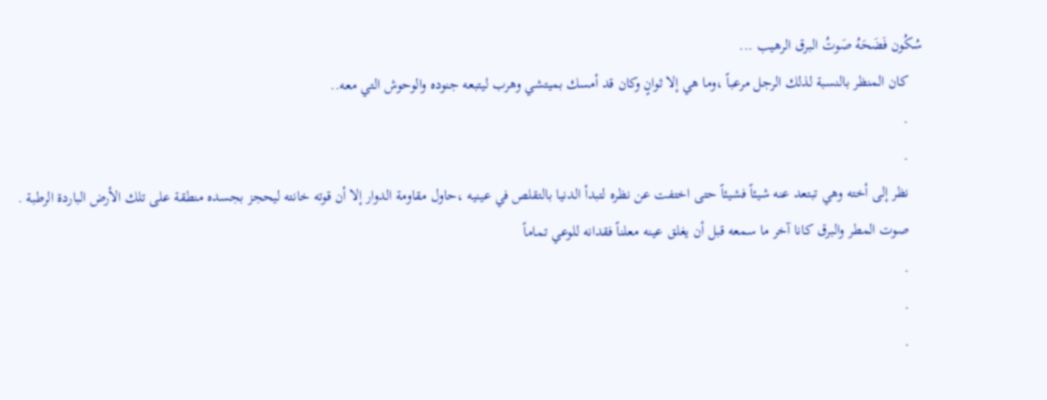سُكُون فَضَحَهُ صَوتُ البرق الرهيب ...
    كان المنظر بالنسبة لذلك الرجل مرعباً ،وما هي إلا ثوانٍ وكان قد أمسك بميتشي وهرب ليتبعه جنوده والوحوش التي معه..
    .
    .
    نظر إلى أخته وهي تبتعد عنه شيئاً فشيئاً حتى اختفت عن نظره لتبدأ الدنيا بالتقلص في عينيه ،حاول مقاومة الدوار إلا أن قوته خانته ليحجز بجسده منطقة على تلك الأرض الباردة الرطبة .
    صوت المطر والبرق كانا آخر ما سمعه قبل أن يغلق عينه معلناً فقدانه للوعي تماماً
    .
    .
    .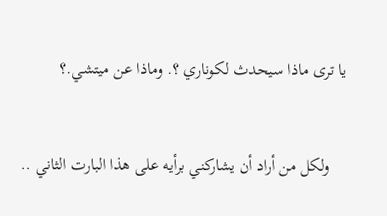يا ترى ماذا سيحدث لكوناري ؟. وماذا عن ميتشي.؟


    ولكل من أراد أن يشاركني برأيه على هذا البارت الثاني ..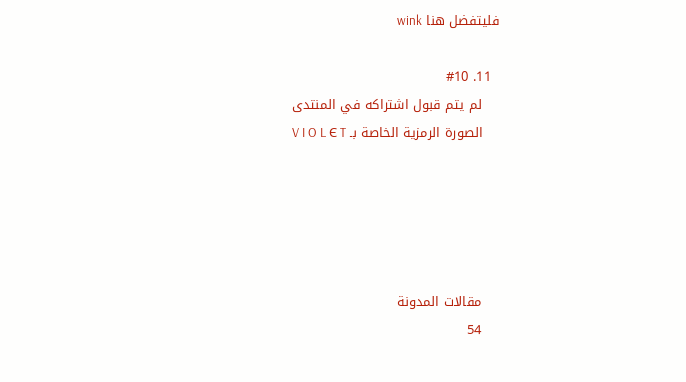فليتفضل هنا wink

  11. #10
    لم يتم قبول اشتراكه في المنتدى
    الصورة الرمزية الخاصة بـ V I O L Є T





    مقالات المدونة
    54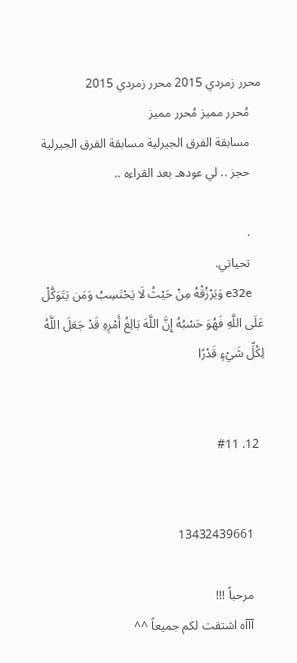محرر زمردي 2015 محرر زمردي 2015
    مُحرر مميز مُحرر مميز
    مسابقة الفرق الجيرلية مسابقة الفرق الجيرلية
    حجز .. لي عودهـ بعد القراءه ..

    .
    تحياتي.
    e32e وَيَرْزُقْهُ مِنْ حَيْثُ لَا يَحْتَسِبُ وَمَن يَتَوَكَّلْ عَلَى اللَّهِ فَهُوَ حَسْبُهُ إِنَّ اللَّهَ بَالِغُ أَمْرِهِ قَدْ جَعَلَ اللَّهُ لِكُلِّ شَيْءٍ قَدْرًا


  12. #11


    13432439661

    مرحباً !!!
    آآآه اشتقت لكم جميعاً ^^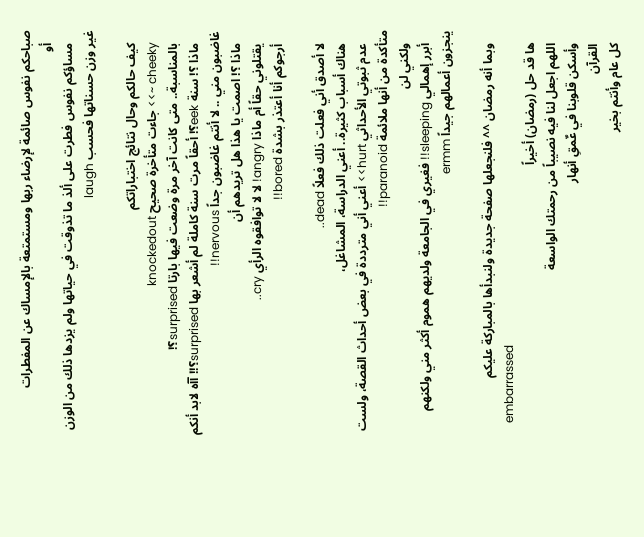صباحكم نفوس صائمة لإرضاء ربها ومستمتعة بالإمساك عن المفطرات
    أو
    مساؤكم نفوس فطرت على ألذ ما تذوقت في حياتها ولم يزدها ذلك من الوزن غير وزن حسناتها فحسب laugh

    كيف حالكم وحال نتائج اختباراتكم
    cheeky ~>> جاءت متأخرة صحيح knockedout
    بالمناسبة.. متى كانت آخر مرة وضعت فيها بارتا surprised؟!
    ماذا ؟! سنة eek؟! أحقاً مرت سنة كاملة لم أشعر بها surprised؟!! آآه لابد أنكم غاضبون مني .. لا أنتم غاضبون جداً nervous!!
    ماذا ؟! اصمت يا هذا هل تريدهم أن
    يقتلوني حقاً أم ماذا angry! لا لا توافقوه الرأي cry..
    أرجوكم أنا أعتذر بشدة bored!!

    لا أصدق أني فعلت ذلك فعلاً dead..
    هناك أسباب كثيرة.. أعني الدراسة، المشاغل،
    عدم ثبوتي الأحداثي hurt>> أعني أني مترددة في بعض أحداث القصة، ولست متأكدة من أنها ملائمة paranoid!!
    ولكني لن
    أبرر إهمالي sleeping!! فغيري في الجامعة ولديهم هموم أكثر مني ولكنهم ينجزون أعمالهم جيداً ermm

    وبما أنه رمضان ^^ فلنجعلها صفحة جديدة ولنبدأها بالمباركة عليكم
    embarrassed
    ها قد حل (رمضان) أخيراً
    اللهم اجعل لنا فيه نصيباً من رحمتك الواسعة
    وأسكن قلوبنا في عٌمقِ أنهار
    القرآن
    كل عام وأنتم بخير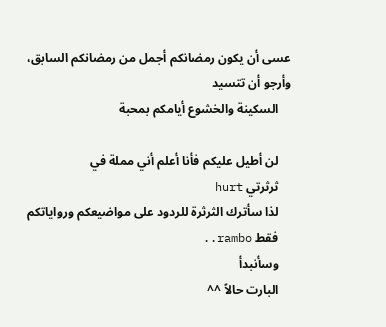عسى أن يكون رمضانكم أجمل من رمضانكم السابق، وأرجو أن تتسيد
    السكينة والخشوع أيامكم بمحبة

    لن أطيل عليكم فأنا أعلم أني مملة في
    ثرثرتي hurt
    لذا سأترك الثرثرة للردود على مواضيعكم ورواياتكم
    فقط rambo..
    وسأنبدأ
    البارت حالاً ^^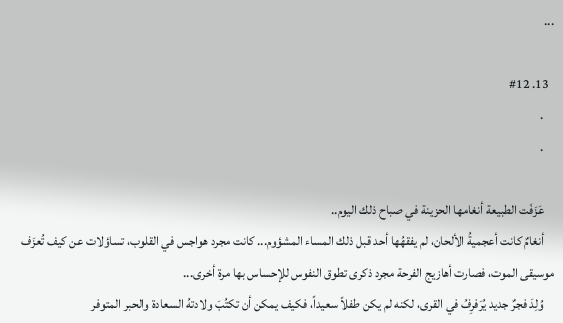...

  13. #12
    .
    .

    عَزَفَت الطبيعة أنغامها الحزينة في صباح ذلك اليوم..
    أنغامٌ كانت أعجميةُ الألحان، لم يفقهُها أحد قبل ذلك المساء المشؤوم... كانت مجرد هواجس في القلوب، تساؤلات عن كيف تُعزَف موسيقى الموت، فصارت أهازيج الفرحة مجرد ذكرى تطوق النفوس للإحساس بها مرة أخرى...
    وُلِدَ فجرٌ جديد يُرَفرِفُ في القرى، لكنه لم يكن طفلاً سعيداً، فكيف يمكن أن تكتُبَ ولادتهُ السعادة والحبر المتوفر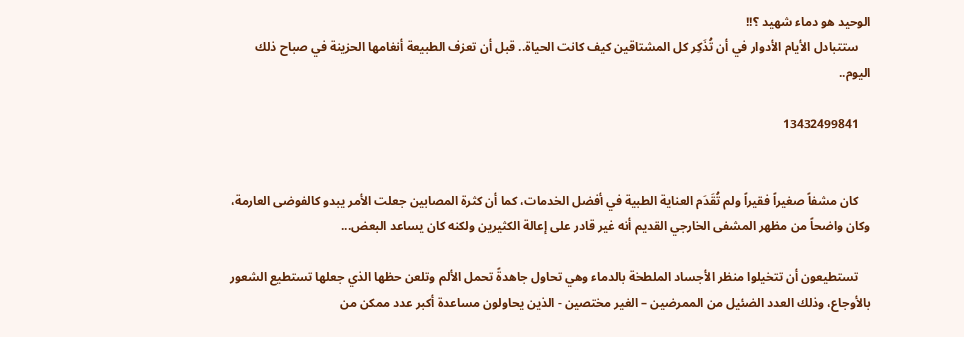الوحيد هو دماء شهيد ؟!!
    ستتبادل الأيام الأدوار في أن تُذَكِر كل المشتاقين كيف كانت الحياة.. قبل أن تعزف الطبيعة أنغامها الحزينة في صباح ذلك اليوم..

    13432499841


    كان مشفاً صغيراً فقيراً ولم تُقَدَم العناية الطبية في أفضل الخدمات، كما أن كثرة المصابين جعلت الأمر يبدو كالفوضى العارمة، وكان واضحاً من مظهر المشفى الخارجي القديم أنه غير قادر على إعالة الكثيرين ولكنه كان يساعد البعض...

    تستطيعون أن تتخيلوا منظر الأجساد الملطخة بالدماء وهي تحاول جاهدةً تحمل الألم وتلعن حظها الذي جعلها تستطيع الشعور بالأوجاع، وذلك العدد الضئيل من الممرضين – الغير مختصين - الذين يحاولون مساعدة أكبر عدد ممكن من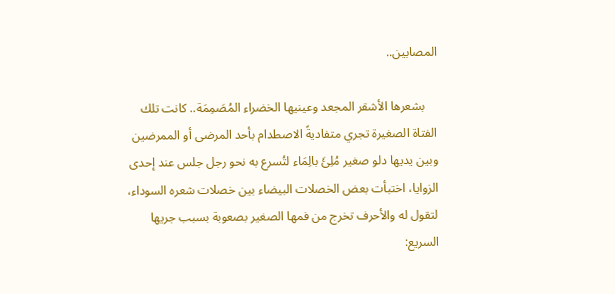المصابين..

    بشعرها الأشقر المجعد وعينيها الخضراء المُصَمِمَة.. كانت تلك الفتاة الصغيرة تجري متفاديةً الاصطدام بأحد المرضى أو الممرضين وبين يديها دلو صغير مُلِئَ بالِمَاء لتُسرع به نحو رجل جلس عند إحدى الزوايا، اختبأت بعض الخصلات البيضاء بين خصلات شعره السوداء، لتقول له والأحرف تخرج من فمها الصغير بصعوبة بسبب جريها السريع: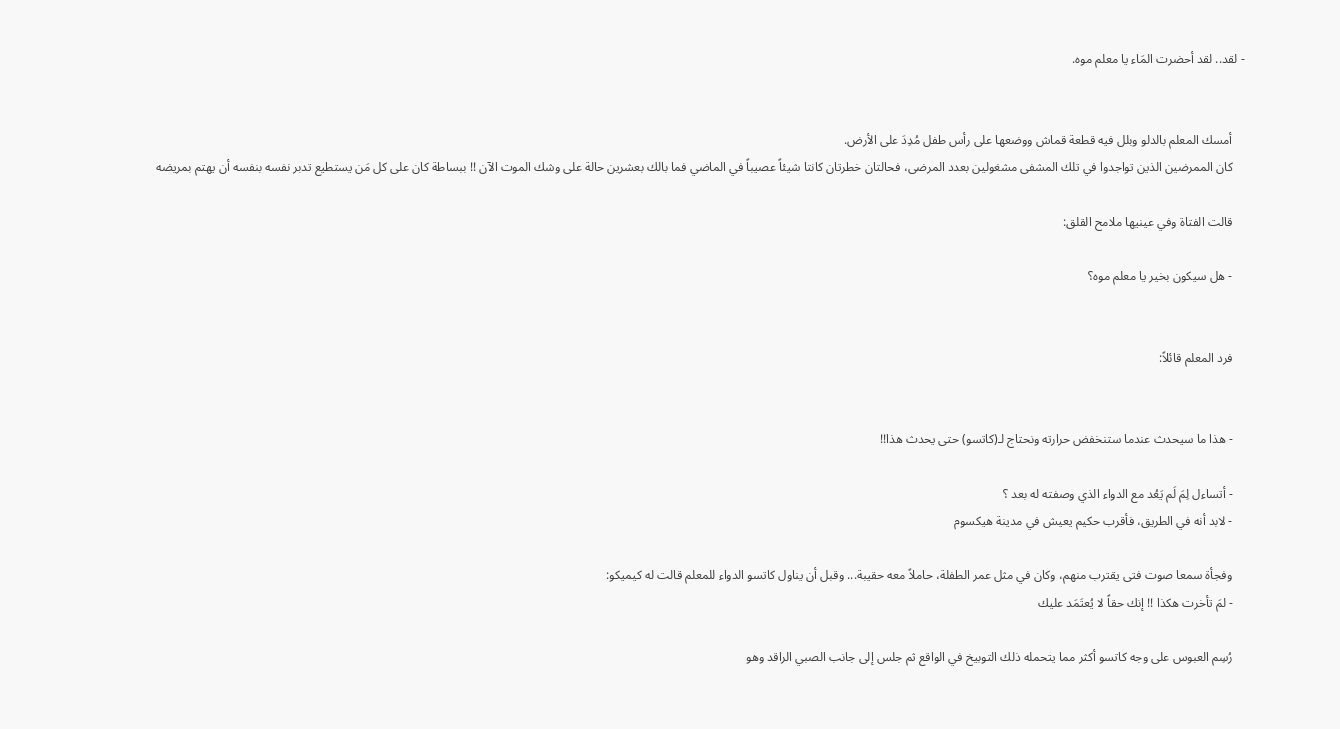- لقد.. لقد أحضرت المَاء يا معلم موه.


    أمسك المعلم بالدلو وبلل فيه قطعة قماش ووضعها على رأس طفل مُدِدَ على الأرض.
    كان الممرضين الذين تواجدوا في تلك المشفى مشغولين بعدد المرضى، فحالتان خطرتان كانتا شيئاً عصيباً في الماضي فما بالك بعشرين حالة على وشك الموت الآن !! ببساطة كان على كل مَن يستطيع تدبر نفسه بنفسه أن يهتم بمريضه

    قالت الفتاة وفي عينيها ملامح القلق:

    - هل سيكون بخير يا معلم موه؟


    فرد المعلم قائلاً:


    - هذا ما سيحدث عندما ستنخفض حرارته ونحتاج لـ(كاتسو) حتى يحدث هذا!!

    - أتساءل لِمَ لَم يَعُد مع الدواء الذي وصفته له بعد ؟
    - لابد أنه في الطريق، فأقرب حكيم يعيش في مدينة هيكسوم

    وفجأة سمعا صوت فتى يقترب منهم، وكان في مثل عمر الطفلة، حاملاً معه حقيبة... وقبل أن يناول كاتسو الدواء للمعلم قالت له كيميكو:
    - لمَ تأخرت هكذا !! إنك حقاً لا يُعتَمَد عليك

    رُسِم العبوس على وجه كاتسو أكثر مما يتحمله ذلك التوبيخ في الواقع ثم جلس إلى جانب الصبي الراقد وهو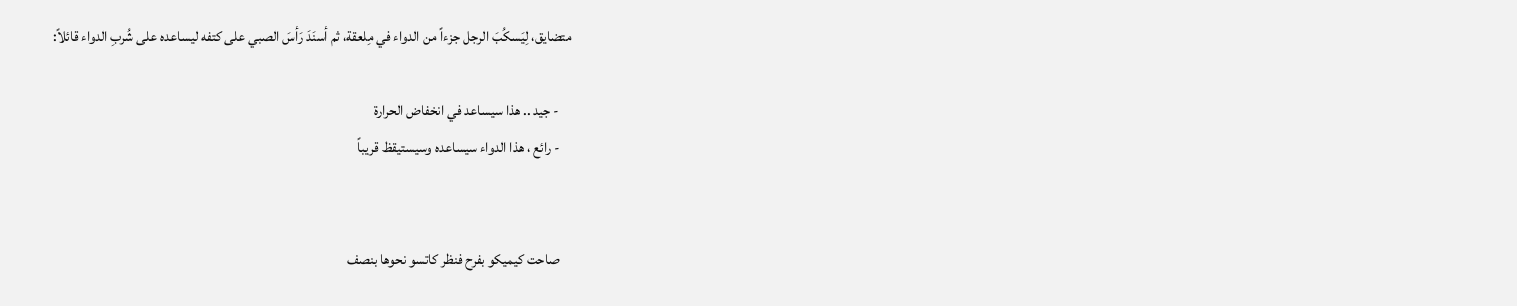متضايق، لِيَسكُبَ الرجل جزءاً من الدواء في مِلعقة، ثم أسنَدَ رَأسَ الصبي على كتفه ليساعده على شُربِ الدواء قائلاً:

    - جيد .. هذا سيساعد في انخفاض الحرارة
    - رائع ، هذا الدواء سيساعده وسيستيقظ قريباً


    صاحت كيميكو بفرح فنظر كاتسو نحوها بنصف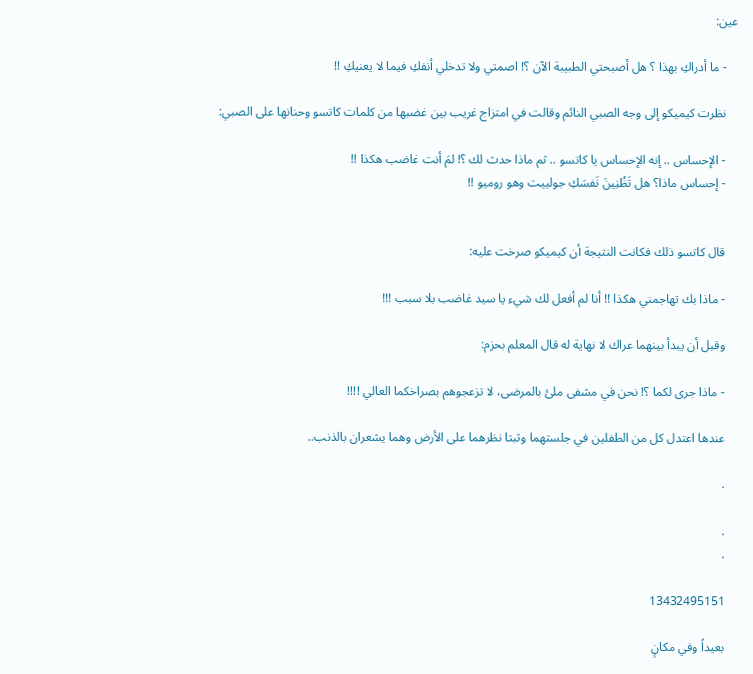عين:

    - ما أدراكِ بهذا ؟ هل أصبحتي الطبيبة الآن ؟! اصمتي ولا تدخلي أنفكِ فيما لا يعنيكِ !!

    نظرت كيميكو إلى وجه الصبي النائم وقالت في امتزاج غريب بين غضبها من كلمات كاتسو وحنانها على الصبي:

    - الإحساس .. إنه الإحساس يا كاتسو .. ثم ماذا حدث لك ؟! لمَ أنت غاضب هكذا !!
    - إحساس ماذا؟ هل تَظُنِينَ نَفسَكِ جولييت وهو روميو !!


    قال كاتسو ذلك فكانت النتيجة أن كيميكو صرخت عليه:

    - ماذا بك تهاجمني هكذا !! أنا لم أفعل لك شيء يا سيد غاضب بلا سبب !!!

    وقبل أن يبدأ بينهما عراك لا نهاية له قال المعلم بحزم:

    - ماذا جرى لكما ؟! نحن في مشفى ملئ بالمرضى، لا تزعجوهم بصراخكما العالي !!!!

    عندها اعتدل كل من الطفلين في جلستهما وثبتا نظرهما على الأرض وهما يشعران بالذنب..

    .

    .
    .

    13432495151

    بعيداً وفي مكانٍ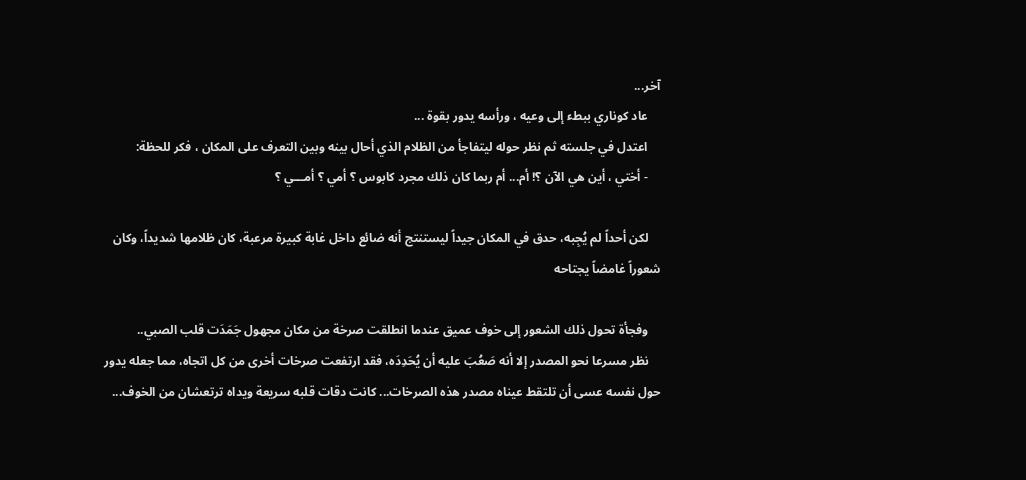آخر...
    عاد كوناري ببطء إلى وعيه ، ورأسه يدور بقوة ...
    اعتدل في جلسته ثم نظر حوله ليتفاجأ من الظلام الذي أحال بينه وبين التعرف على المكان ، فكر للحظة:
    - أختي ، أين هي الآن ؟! أم... أم ربما كان ذلك مجرد كابوس ؟ أمي ؟ أمـــي ؟

    لكن أحداً لم يُجِبه، حدق في المكان جيداً ليستنتج أنه ضائع داخل غابة كبيرة مرعبة، كان ظلامها شديداً، وكان شعوراً غامضاً يجتاحه

    وفجأة تحول ذلك الشعور إلى خوف عميق عندما انطلقت صرخة من مكان مجهول جَمَدَت قلب الصبي..
    نظر مسرعا نحو المصدر إلا أنه صَعُبَ عليه أن يُحَدِدَه، فقد ارتفعت صرخات أخرى من كل اتجاه، مما جعله يدور حول نفسه عسى أن تلتقط عيناه مصدر هذه الصرخات... كانت دقات قلبه سريعة ويداه ترتعشان من الخوف...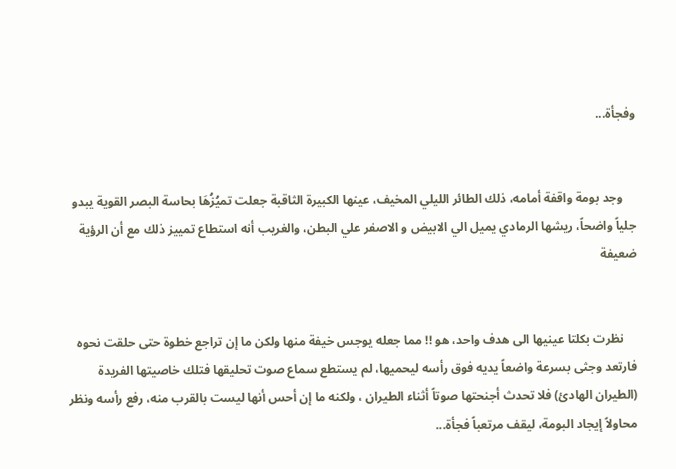وفجأة...


    وجد بومة واقفة أمامه، ذلك الطائر الليلي المخيف، عينها الكبيرة الثاقبة جعلت تميُزُهَا بحاسة البصر القوية يبدو جلياً واضحاً، ريشها الرمادي يميل الي الابيض و الاصفر علي البطن، والغريب أنه استطاع تمييز ذلك مع أن الرؤية ضعيفة


    نظرت بكلتا عينيها الى هدف واحد، هو !! مما جعله يوجس خيفة منها ولكن ما إن تراجع خطوة حتى حلقت نحوه فارتعد وجثى بسرعة واضعاً يديه فوق رأسه ليحميها، لم يستطع سماع صوت تحليقها فتلك خاصيتها الفريدة (الطيران الهادئ) فلا تحدث أجنحتها صوتاً أثناء الطيران ، ولكنه ما إن أحس أنها ليست بالقرب منه، رفع رأسه ونظر محاولاً إيجاد البومة، ليقف مرتعباً فجأة...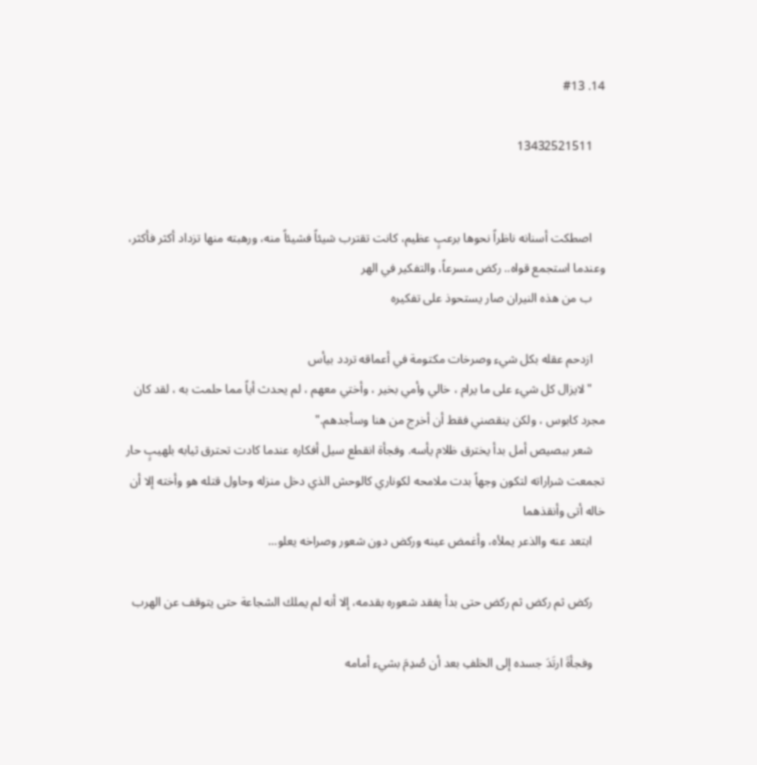14. #13

    13432521511


    اصطكت أسنانه ناظراً نحوها برعبٍ عظيم، كانت تقترب شيئاً فشيئاً منه، ورهبته منها تزداد أكثر فأكثر، وعندما استجمع قواه.. ركض مسرعاً، والتفكير في الهر
    ب من هذه النيران صار يستحوذ على تفكيره

    ازدحم عقله بكل شيء وصرخات مكتومة في أعماقه تردد بيأس
    "لايزال كل شيء على ما يرام ، خالي وأمي بخير ، وأختي معهم ، لم يحدث أياً مما حلمت به ، لقد كان مجرد كابوس ، ولكن ينقصني فقط أن أخرج من هنا وسأجدهم."
    شعر ببصيص أمل بدأ يخترق ظلام يأسه. وفجأة انقطع سيل أفكاره عندما كادت تحترق ثيابه بلهيبٍ حار تجمعت شراراته لتكون وجهاً بدت ملامحه لكوناري كالوحش الذي دخل منزله وحاول قتله هو وأخته إلا أن خاله أتى وأنقذهما
    ابتعد عنه والذعر يملأه، وأغمض عينه وركض دون شعور وصراخه يعلو...

    ركض ثم ركض ثم ركض حتى بدأ يفقد شعوره بقدمه، إلا أنه لم يملك الشجاعة حتى يتوقف عن الهرب

    وفجأةَ ارتَدَ جسده إلى الخلفِ بعد أن صُدِمَ بشيء أمامه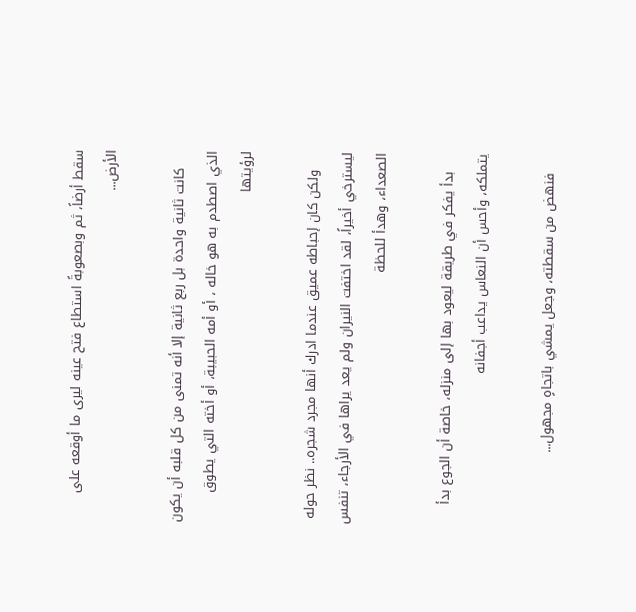سقط أرضاً، ثم وبصعوبةً استطاع فتح عينه ليرى ما أوقعه على الأرض...

    كانت ثانية واحدة بل ربع ثانية إلا أنه تمنى من كل قلبه أن يكون الذي اصطدم به هو خاله ، أو أمه الحبيبة، أو أخته التي يطوق لرؤيتها

    ولكن كان إحباطه عميق عندما ادرك أنها مجرد شجره.. نظر حوله ليسترخي أخيراً، لقد اختفت النيران ولم يعد يراها في الأرجاء، تنفس الصعداء، وهدأ للحظة

    بدأ يفكر في طريقة ليعود بها إلى منزله، خاصة أن الجوع بدأ يتملكه، وأحس أن النعاس يداعب أجفانه

    فنهض من سقطته، وجعل يمشي باتجاهٍ مجهول...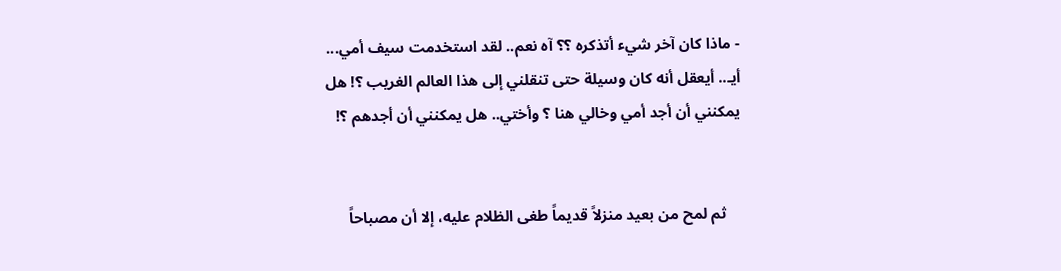- ماذا كان آخر شيء أتذكره ؟؟ آه نعم.. لقد استخدمت سيف أمي... أيـ.. أيعقل أنه كان وسيلة حتى تنقلني إلى هذا العالم الغريب ؟! هل يمكنني أن أجد أمي وخالي هنا ؟ وأختي.. هل يمكنني أن أجدهم ؟!


    ثم لمح من بعيد منزلاً قديماً طغى الظلام عليه، إلا أن مصباحاً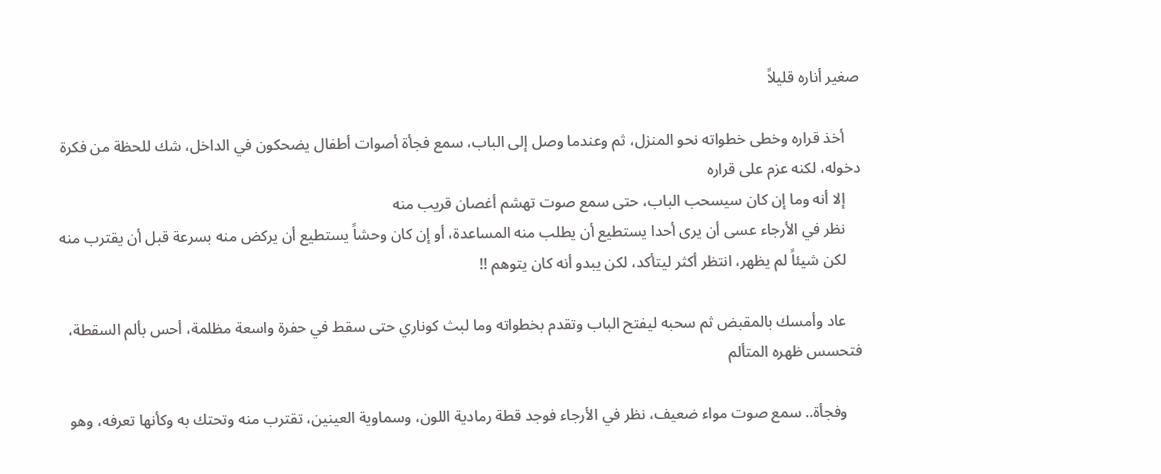صغير أناره قليلاً

    أخذ قراره وخطى خطواته نحو المنزل، ثم وعندما وصل إلى الباب، سمع فجأة أصوات أطفال يضحكون في الداخل، شك للحظة من فكرة دخوله، لكنه عزم على قراره
    إلا أنه وما إن كان سيسحب الباب، حتى سمع صوت تهشم أغصان قريب منه
    نظر في الأرجاء عسى أن يرى أحدا يستطيع أن يطلب منه المساعدة، أو إن كان وحشاً يستطيع أن يركض منه بسرعة قبل أن يقترب منه
    لكن شيئاً لم يظهر، انتظر أكثر ليتأكد، لكن يبدو أنه كان يتوهم !!

    عاد وأمسك بالمقبض ثم سحبه ليفتح الباب وتقدم بخطواته وما لبث كوناري حتى سقط في حفرة واسعة مظلمة، أحس بألم السقطة، فتحسس ظهره المتألم

    وفجأة.. سمع صوت مواء ضعيف، نظر في الأرجاء فوجد قطة رمادية اللون، وسماوية العينين، تقترب منه وتحتك به وكأنها تعرفه، وهو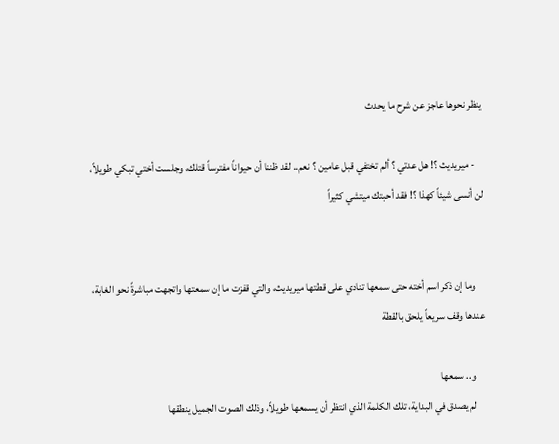ينظر نحوها عاجز عن شرح ما يحدث

    - ميريديث ؟! هل عدتي ؟ ألم تختفي قبل عامين ؟ نعم.. لقد ظننا أن حيواناً مفترساً قتلك، وجلست أختي تبكي طويلاً، لن أنسى شيئاً كهذا ؟! فقد أحبتك ميتشي كثيراً


    وما إن ذكر اسم أخته حتى سمعها تنادي على قطتها ميريديث، والتي قفزت ما إن سمعتها واتجهت مباشرةً نحو الغابة، عندها وقف سريعاً يلحق بالقطة

    و.. سمعها
    لم يصدق في البداية، تلك الكلمة الذي انتظر أن يسمعها طويلاً، وذلك الصوت الجميل ينطقها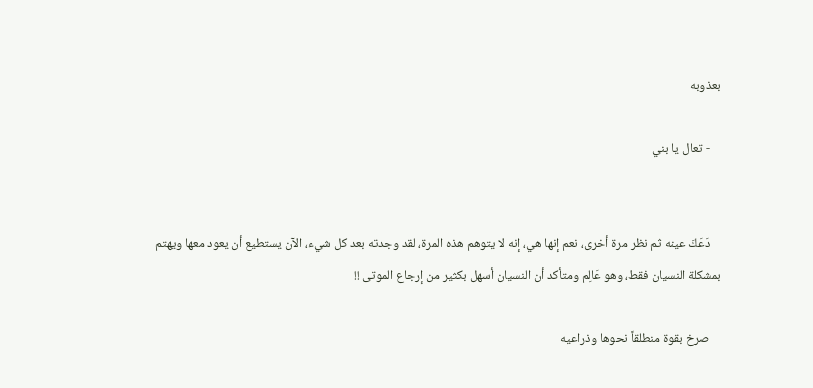بعذوبه

    - تعال يا بني


    دَعَكَ عينه ثم نظر مرة أخرى، نعم إنها هي، إنه لا يتوهم هذه المرة، لقد وجدته بعد كل شيء، الآن يستطيع أن يعود معها ويهتم بمشكلة النسيان فقط، وهو عَالِم ومتأكد أن النسيان أسهل بكثير من إرجاع الموتى !!

    صرخ بقوة منطلقاً نحوها وذراعيه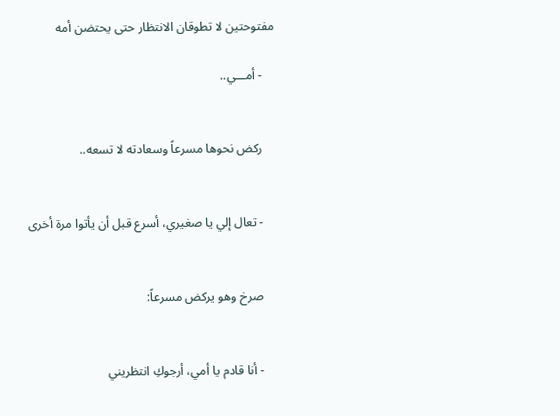مفتوحتين لا تطوقان الانتظار حتى يحتضن أمه

    - أمـــي..


    ركض نحوها مسرعاً وسعادته لا تسعه..


    - تعال إلي يا صغيري، أسرع قبل أن يأتوا مرة أخرى


    صرخ وهو يركض مسرعاً:


    - أنا قادم يا أمي، أرجوكِ انتظريني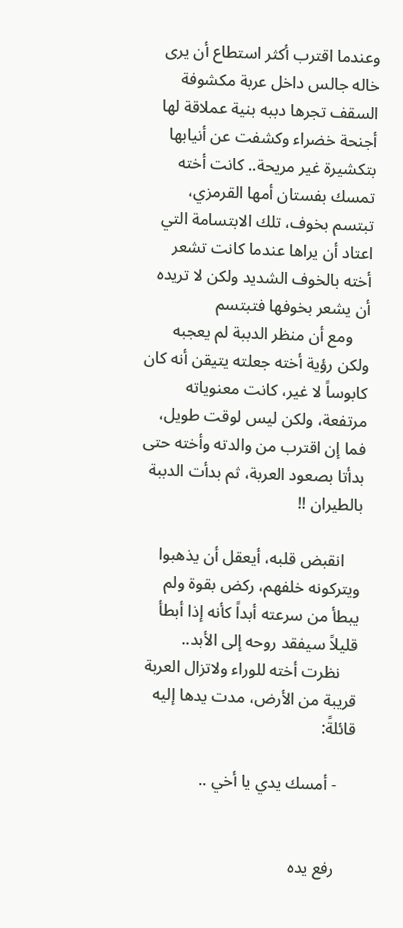وعندما اقترب أكثر استطاع أن يرى خاله جالس داخل عربة مكشوفة السقف تجرها دببه بنية عملاقة لها أجنحة خضراء وكشفت عن أنيابها بتكشيرة غير مريحة.. كانت أخته تمسك بفستان أمها القرمزي، تبتسم بخوف، تلك الابتسامة التي اعتاد أن يراها عندما كانت تشعر أخته بالخوف الشديد ولكن لا تريده أن يشعر بخوفها فتبتسم
    ومع أن منظر الدببة لم يعجبه ولكن رؤية أخته جعلته يتيقن أنه كان كابوساً لا غير، كانت معنوياته مرتفعة، ولكن ليس لوقت طويل، فما إن اقترب من والدته وأخته حتى بدأتا بصعود العربة، ثم بدأت الدببة بالطيران !!

    انقبض قلبه، أيعقل أن يذهبوا ويتركونه خلفهم، ركض بقوة ولم يبطأ من سرعته أبداً كأنه إذا أبطأ قليلاً سيفقد روحه إلى الأبد..
    نظرت أخته للوراء ولاتزال العربة قريبة من الأرض، مدت يدها إليه قائلةً:

    - أمسك يدي يا أخي ..


    رفع يده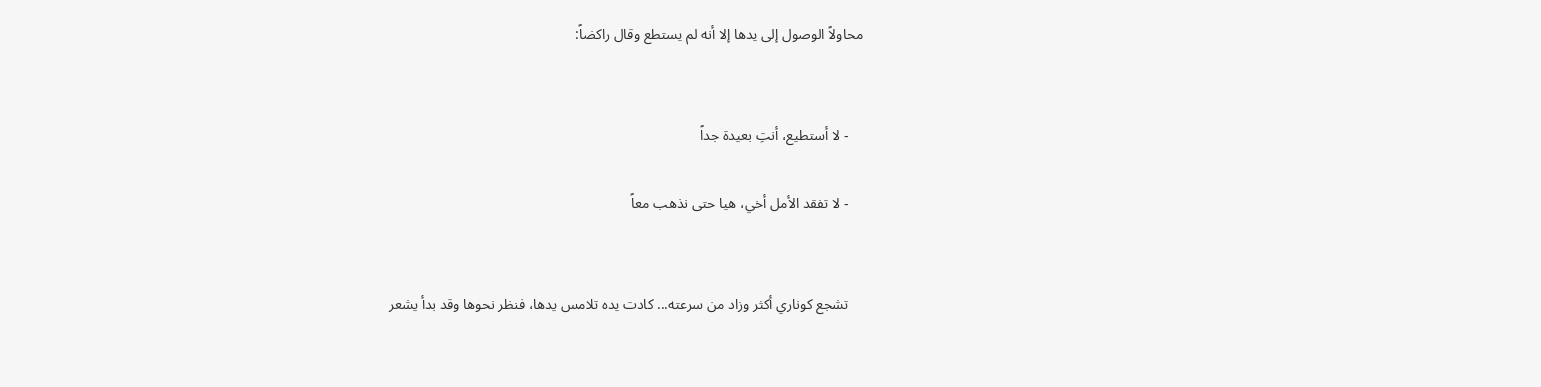محاولاً الوصول إلى يدها إلا أنه لم يستطع وقال راكضاً:


    - لا أستطيع، أنتِ بعيدة جداً

    - لا تفقد الأمل أخي، هيا حتى نذهب معاً


    تشجع كوناري أكثر وزاد من سرعته... كادت يده تلامس يدها، فنظر نحوها وقد بدأ يشعر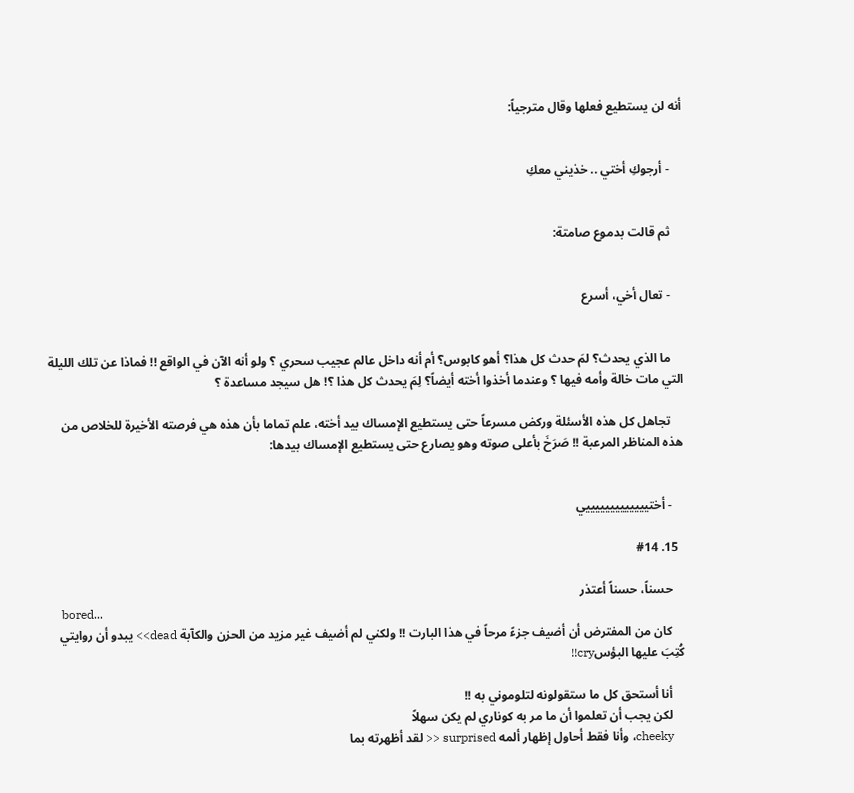أنه لن يستطيع فعلها وقال مترجياً:


    - أرجوكِ أختي .. خذيني معكِ


    ثم قالت بدموع صامتة:


    - تعال أخي، أسرع


    ما الذي يحدث؟ لمَ حدث كل هذا؟ أهو كابوس؟ أم أنه داخل عالم عجيب سحري ؟ ولو أنه الآن في الواقع !! فماذا عن تلك الليلة التي مات خالة وأمه فيها ؟ وعندما أخذوا أخته أيضاً؟ لِمَ يحدث كل هذا ؟! هل سيجد مساعدة ؟

    تجاهل كل هذه الأسئلة وركض مسرعاً حتى يستطيع الإمساك بيد أخته، علم تماما بأن هذه هي فرصته الأخيرة للخلاص من هذه المناظر المرعبة !! صَرَخَ بأعلى صوته وهو يصارع حتى يستطيع الإمساك بيدها:


    - أختيييييييييييييي

  15. #14

    حسناً، حسناً أعتذر
    bored...
    كان من المفترض أن أضيف جزءً مرحاً في هذا البارت !! ولكني لم أضيف غير مزيد من الحزن والكآبة dead>> يبدو أن روايتي كُتِبَ عليها البؤسcry!!

    أنا أستحق كل ما ستقولونه لتلوموني به !!
    لكن يجب أن تعلموا أن ما مر به كوناري لم يكن سهلاً
    cheeky، وأنا فقط أحاول إظهار ألمه surprised << لقد أظهرته بما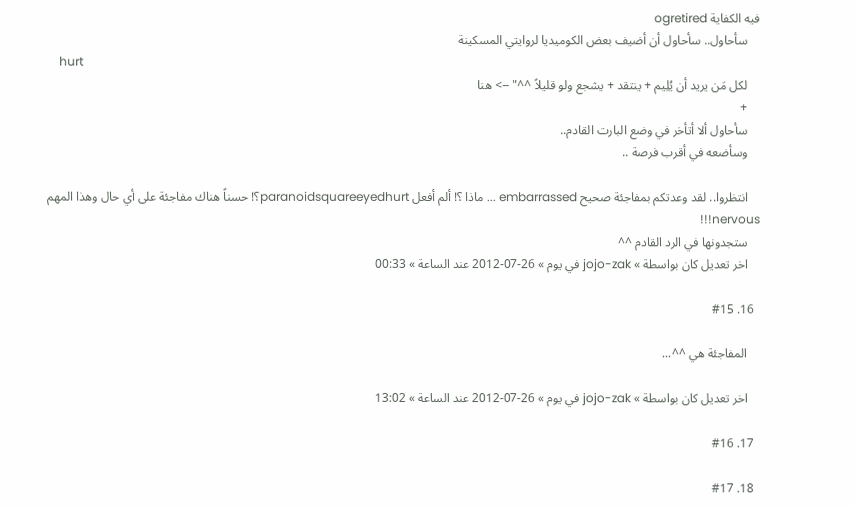فيه الكفاية ogretired
    سأحاول.. سأحاول أن أضيف بعض الكوميديا لروايتي المسكينة
    hurt
    لكل مَن يريد أن يُلِيم + ينتقد + يشجع ولو قليلاً ^^" --> هنا
    +
    سأحاول ألا أتأخر في وضع البارت القادم..
    وسأضعه في أقرب فرصة ..

    انتظروا.. لقد وعدتكم بمفاجئة صحيح embarrassed ... ماذا ؟! ألم أفعل paranoidsquareeyedhurt؟! حسناً هناك مفاجئة على أي حال وهذا المهم nervous!!!
    ستجدونها في الرد القادم ^^
    اخر تعديل كان بواسطة » jojo-zak في يوم » 26-07-2012 عند الساعة » 00:33

  16. #15

    المفاجئة هي ^^...

    اخر تعديل كان بواسطة » jojo-zak في يوم » 26-07-2012 عند الساعة » 13:02

  17. #16

  18. #17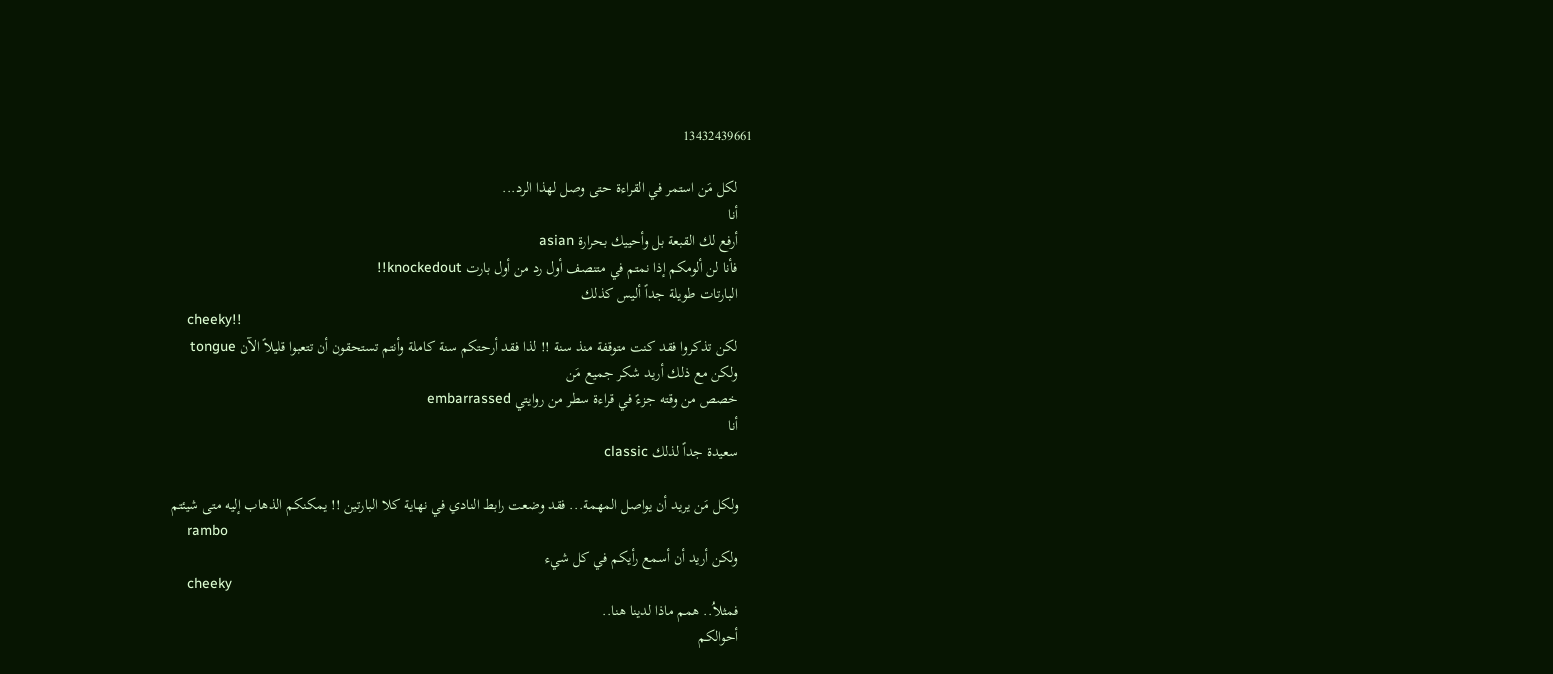13432439661

    لكل مَن استمر في القراءة حتى وصل لهذا الرد...
    أنا
    أرفع لك القبعة بل وأحييك بحرارة asian
    فأنا لن ألومكم إذا نمتم في متنصف أول رد من أول بارت knockedout!!
    البارتات طويلة جداً أليس كذلك
    cheeky!!
    لكن تذكروا فقد كنت متوقفة منذ سنة !! لذا فقد أرحتكم سنة كاملة وأنتم تستحقون أن تتعبوا قليلاً الآن tongue
    ولكن مع ذلك أريد شكر جميع مَن
    خصص من وقته جزءً في قراءة سطر من روايتي embarrassed
    أنا
    سعيدة جداً لذلك classic

    ولكل مَن يريد أن يواصل المهمة... فقد وضعت رابط النادي في نهاية كلا البارتين !! يمكنكم الذهاب إليه متى شيئتم
    rambo
    ولكن أريد أن أسمع رأيكم في كل شيء
    cheeky
    فمثلاُ.. همم ماذا لدينا هنا..
    أحوالكم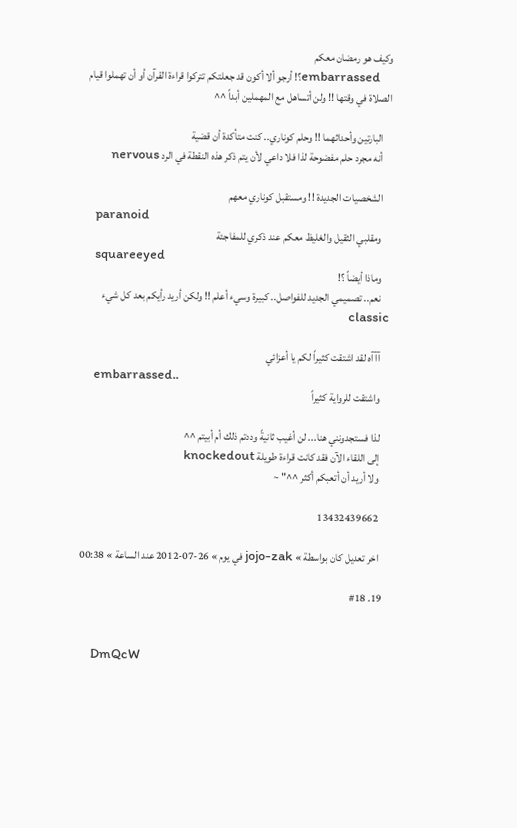وكيف هو رمضان معكم
    embarrassed؟! أرجو ألا أكون قد جعلتكم تتركوا قراءة القرآن أو أن تهملوا قيام الصلاة في وقتها !! ولن أتساهل مع المهملين أبداً ^^

    البارتين وأحداثهما !! وحلم كوناري.. كنت متأكدة أن قضية
    أنه مجرد حلم مفضوحة لذا فلا داعي لأن يتم ذكر هذه النقطة في الرد nervous

    الشخصيات الجديدة !! ومستقبل كوناري معهم
    paranoid
    ومقلبي الثقيل والغليظ معكم عند ذكري للمفاجئة
    squareeyed
    وماذا أيضاً ؟!
    نعم.. تصميمي الجديد للفواصل.. كبيرة وسيء أعلم !! ولكن أريد رأيكم بعد كل شيء classic

    آآآه لقد اشتقت كثيراً لكم يا أعزائي
    embarrassed..
    واشتقت للرواية كثيراً

    لذا فستجدونني هنا... لن أغيب ثانيةً وددتم ذلك أم أبيتم ^^
    إلى اللقاء الآن فقد كانت قراءة طويلة knockedout
    ولا أريد أن أتعبكم أكثر ^^" ~

    13432439662

    اخر تعديل كان بواسطة » jojo-zak في يوم » 26-07-2012 عند الساعة » 00:38

  19. #18


    DmQcW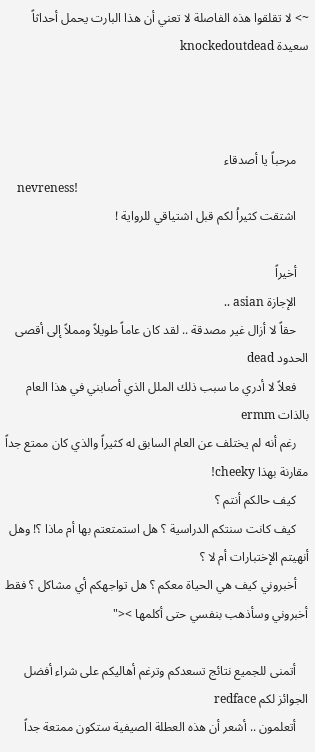~> لا تقلقوا هذه الفاصلة لا تعني أن هذا البارت يحمل أحداثاً سعيدة knockedoutdead



    مرحباً يا أصدقاء
    nevreness!
    اشتقت كثيراُ لكم قبل اشتياقي للرواية !

    أخيراً
    الإجازة asian ..
    حقاً لا أزال غير مصدقة .. لقد كان عاماً طويلاً ومملاً إلى أقصى الحدود dead
    فعلاً لا أدري ما سبب ذلك الملل الذي أصابني في هذا العام بالذات ermm
    رغم أنه لم يختلف عن العام السابق له كثيراً والذي كان ممتع جداً مقارنة بهذا cheeky!
    كيف حالكم أنتم ؟
    كيف كانت سنتكم الدراسية ؟ هل استمتعتم بها أم ماذا ؟! وهل أنهيتم الإختبارات أم لا ؟
    أخبروني كيف هي الحياة معكم ؟ هل تواجهكم أي مشاكل ؟ فقط أخبروني وسأذهب بنفسي حتى أكلمها ><"

    أتمنى للجميع نتائج تسعدكم وترغم أهاليكم على شراء أفضل الجوائز لكم redface
    أتعلمون .. أشعر أن هذه العطلة الصيفية ستكون ممتعة جداً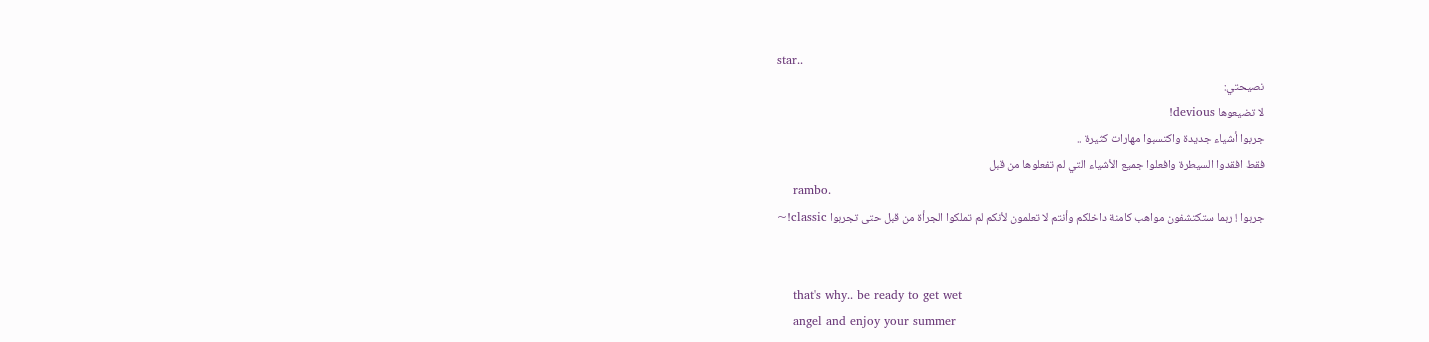star..
    نصيحتي:
    لا تضيعوها devious!
    جربوا أشياء جديدة واكتسبوا مهارات كثيرة ..
    فقط افقدوا السيطرة وافعلوا جميع الأشياء التي لم تفعلوها من قبل
    rambo.
    جربوا ! ربما ستكتشفون مواهب كامنة داخلكم وأنتم لا تعلمون لأنكم لم تملكوا الجرأة من قبل حتى تجربوا classic!~


    that's why.. be ready to get wet
    angel and enjoy your summer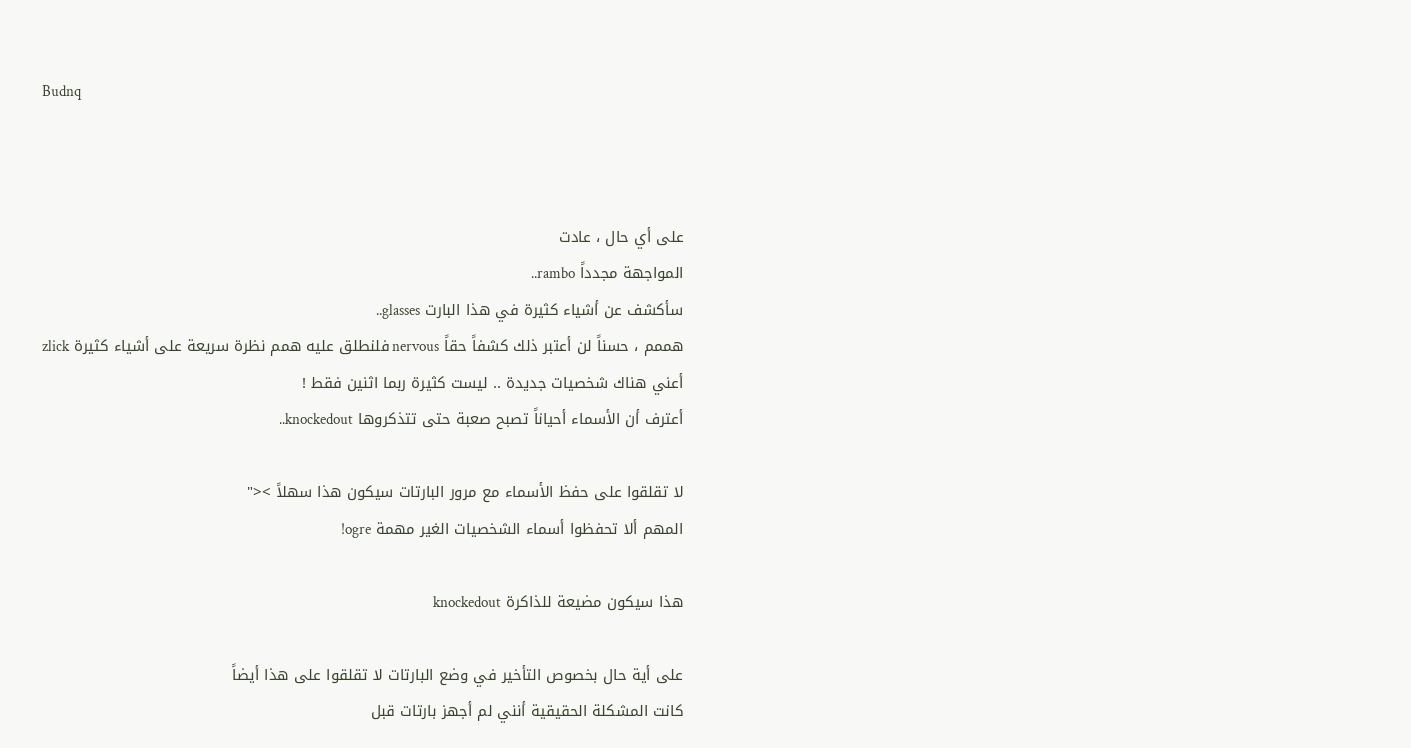Budnq



    على أي حال ، عادت
    المواجهة مجدداً rambo..
    سأكشف عن أشياء كثيرة في هذا البارت glasses..
    هممم ، حسناً لن أعتبر ذلك كشفاً حقاً nervous فلنطلق عليه همم نظرة سريعة على أشياء كثيرة zlick
    أعني هناك شخصيات جديدة .. ليست كثيرة ربما اثنين فقط !
    أعترف أن الأسماء أحياناً تصبح صعبة حتى تتذكروها knockedout..

    لا تقلقوا على حفظ الأسماء مع مرور البارتات سيكون هذا سهلاً ><"
    المهم ألا تحفظوا أسماء الشخصيات الغير مهمة ogre!

    هذا سيكون مضيعة للذاكرة knockedout

    على أية حال بخصوص التأخير في وضع البارتات لا تقلقوا على هذا أيضاً
    كانت المشكلة الحقيقية أنني لم أجهز بارتات قبل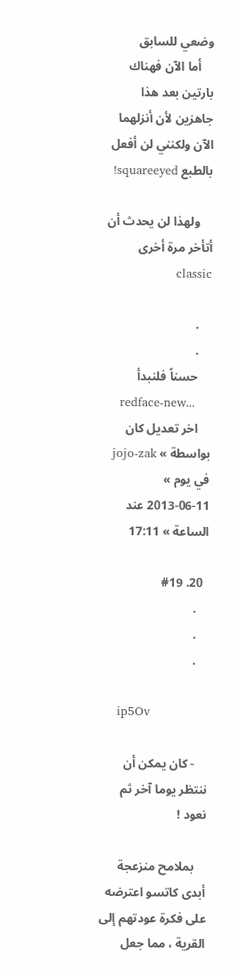وضعي للسابق
    أما الآن فهناك بارتين بعد هذا جاهزين لأن أنزلهما الآن ولكنني لن أفعل بالطبع squareeyed!

    ولهذا لن يحدث أن أتأخر مرة أخرى classic

    .
    .
    حسناً فلنبدأ
    redface-new...
    اخر تعديل كان بواسطة » jojo-zak في يوم » 11-06-2013 عند الساعة » 17:11

  20. #19
    .
    .
    .

    ip5Ov

    - كان يمكن أن ننتظر يوما آخر ثم نعود !

    بملامح منزعجة أبدى كاتسو اعترضه على فكرة عودتهم إلى القرية ، مما جعل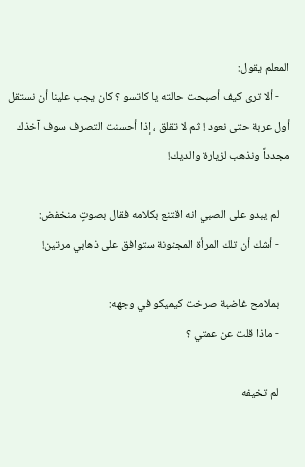المعلم يقول:
    - ألا ترى كيف أصبحت حالته يا كاتسو ؟ كان يجب علينا أن نستقل أول عربة حتى نعود ! ثم لا تقلق ، إذا أحسنت التصرف سوف آخذك مجدداً ونذهب لزيارة والديك!

    لم يبدو على الصبي انه اقتنع بكلامه فقال بصوتٍ منخفض:
    - أشك أن تلك المرأة المجنونة ستوافق على ذهابي مرتين!

    بملامح غاضبة صرخت كيميكو في وجهه:
    - ماذا قلت عن عمتي ؟

    لم تخيفه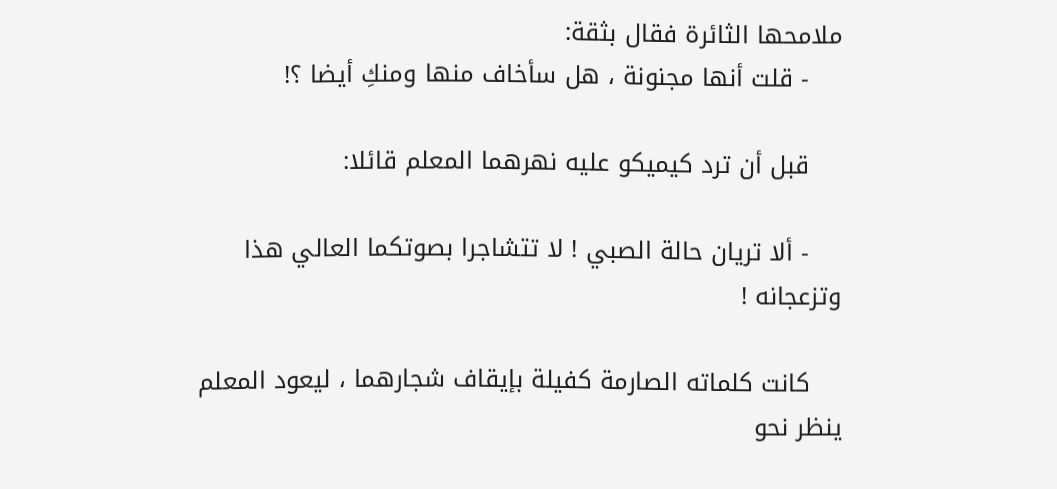ملامحها الثائرة فقال بثقة:
    - قلت أنها مجنونة ، هل سأخاف منها ومنكِ أيضا ؟!

    قبل أن ترد كيميكو عليه نهرهما المعلم قائلا:

    - ألا تريان حالة الصبي ! لا تتشاجرا بصوتكما العالي هذا وتزعجانه !

    كانت كلماته الصارمة كفيلة بإيقاف شجارهما ، ليعود المعلم ينظر نحو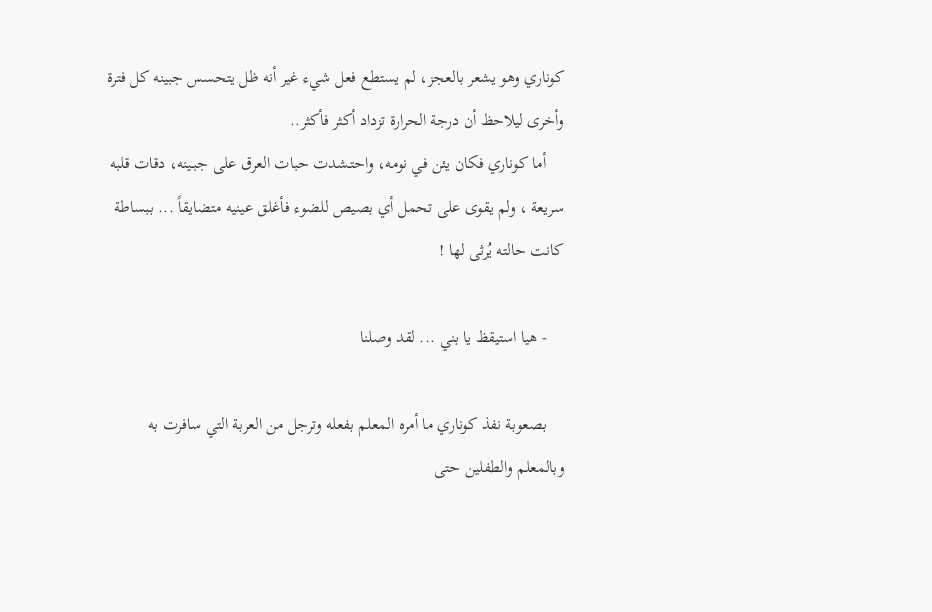كوناري وهو يشعر بالعجز، لم يستطع فعل شيء غير أنه ظل يتحسس جبينه كل فترة وأخرى ليلاحظ أن درجة الحرارة تزداد أكثر فأكثر..
    أما كوناري فكان يئن في نومه، واحتـشدت حبات العرق على جبـينه، دقات قلبه سريعة ، ولم يقوى على تحمل أي بصيص للضوء فأغلق عينيه متضايقاً ... ببساطة كانت حالته يُرثى لها !

    - هيا استيقظ يا بني ... لقد وصلنا

    بصعوبة نفذ كوناري ما أمره المعلم بفعله وترجل من العربة التي سافرت به وبالمعلم والطفلين حتى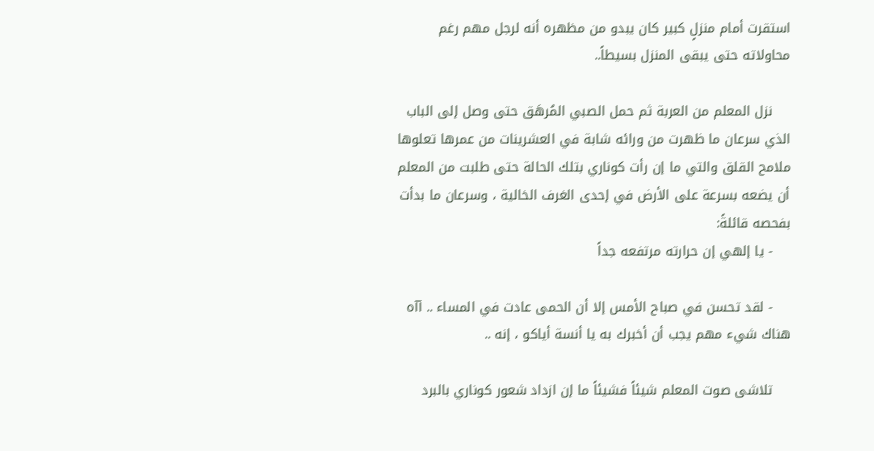استقرت أمام منزلٍ كبير كان يبدو من مظهره أنه لرجل مهم رغم محاولاته حتى يبقى المنزل بسيطاً..

    نزل المعلم من العربة ثم حمل الصبي المُرهَق حتى وصل إلى الباب الذي سرعان ما ظهرت من ورائه شابة في العشرينات من عمرها تعلوها ملامح القلق والتي ما إن رأت كوناري بتلك الحالة حتى طلبت من المعلم أن يضعه بسرعة على الأرض في إحدى الغرف الخالية ، وسرعان ما بدأت بفحصه قائلةً:
    - يا إلهي إن حرارته مرتفعه جداً

    - لقد تحسن في صباح الأمس إلا أن الحمى عادت في المساء .. آآه هناك شيء مهم يجب أن أخبرك به يا أنسة أياكو ، إنه ..

    تلاشى صوت المعلم شيئاً فشيئاً ما إن ازداد شعور كوناري بالبرد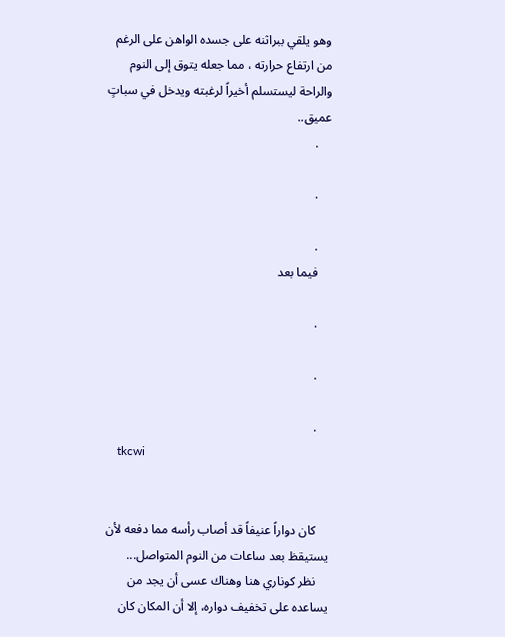وهو يلقي ببراثنه على جسده الواهن على الرغم من ارتفاع حرارته ، مما جعله يتوق إلى النوم والراحة ليستسلم أخيراً لرغبته ويدخل في سباتٍ عميق..
    .

    .

    .
    فيما بعد

    .

    .

    .
    tkcwi


    كان دواراً عنيفاً قد أصاب رأسه مما دفعه لأن يستيقظ بعد ساعات من النوم المتواصل...
    نظر كوناري هنا وهناك عسى أن يجد من يساعده على تخفيف دواره، إلا أن المكان كان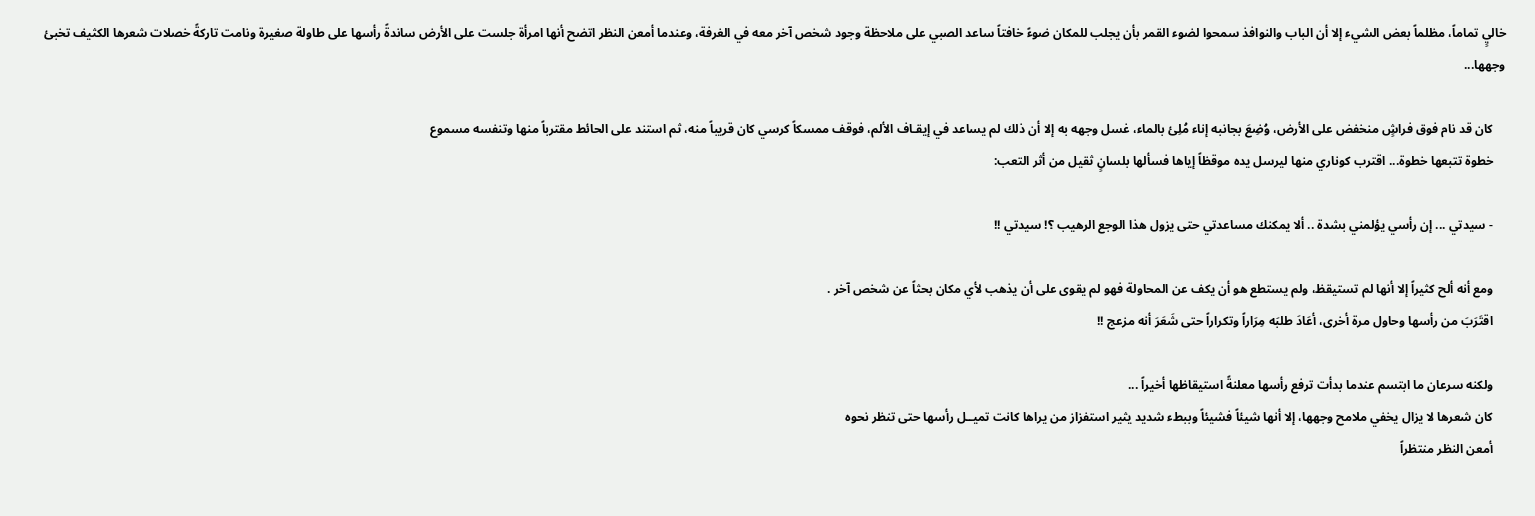خاليٍ تماماً، مظلماً بعض الشيء إلا أن الباب والنوافذ سمحوا لضوء القمر بأن يجلب للمكان ضوءً خافتاً ساعد الصبي على ملاحظة وجود شخص آخر معه في الغرفة، وعندما أمعن النظر اتضح أنها امرأة جلست على الأرض ساندةً رأسها على طاولة صغيرة ونامت تاركةً خصلات شعرها الكثيف تخبئ وجهها...

    كان قد نام فوق فراشٍ منخفض على الأرض، وُضِعَ بجانبه إناء مُلِئ بالماء، غسل وجهه به إلا أن ذلك لم يساعد في إيقـاف الألم، فوقف ممسكاً كرسي كان قريباً منه، ثم استند على الحائط مقترباً منها وتنفسه مسموع
    خطوة تتبعها خطوة... اقترب كوناري منها ليرسل يده موقظاً إياها فسألها بلسانٍ ثقيل من أثر التعب:

    - سيدتي ... إن رأسي يؤلمني بشدة .. ألا يمكنك مساعدتي حتى يزول هذا الوجع الرهيب ؟! سيدتي !!

    ومع أنه ألح كثيراً إلا أنها لم تستيقظ، ولم يستطع هو أن يكف عن المحاولة فهو لم يقوى على أن يذهب لأي مكان بحثاً عن شخص آخر .
    اقتَرَبَ من رأسها وحاول مرة أخرى، أعَادَ طلبَه مِرَاراً وتكراراً حتى شَعَرَ أنه مزعج !!

    ولكنه سرعان ما ابتسم عندما بدأت ترفع رأسها معلنةً استيقاظها أخيراً ...
    كان شعرها لا يزال يخفي ملامح وجهها، إلا أنها شيئاً فشيئاً وببطء شديد يثير استفزاز من يراها كانت تميــل رأسها حتى تنظر نحوه
    أمعن النظر منتظراً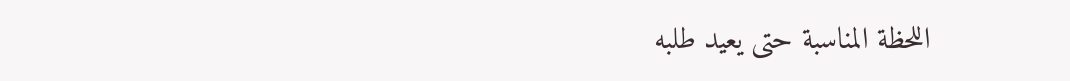اللحظة المناسبة حتى يعيد طلبه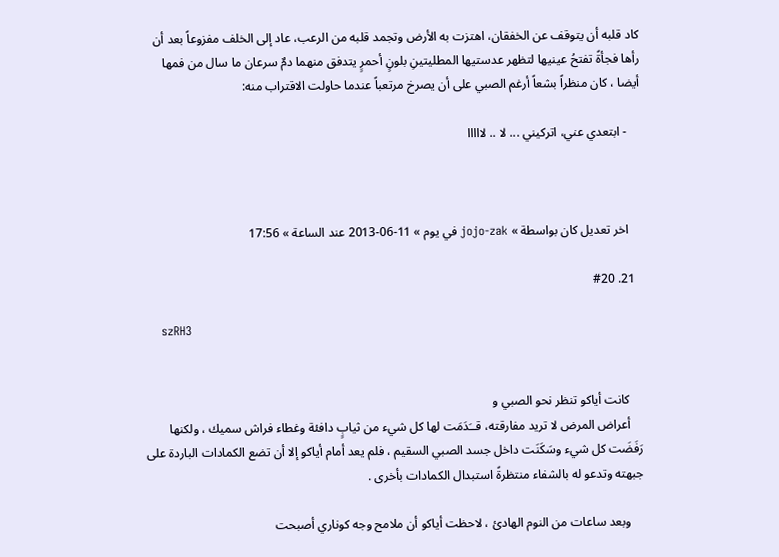كاد قلبه أن يتوقف عن الخفقان، اهتزت به الأرض وتجمد قلبه من الرعب، عاد إلى الخلف مفزوعاً بعد أن رأها فجأةً تفتحُ عينيها لتظهر عدستيها المطليتينِ بلونٍ أحمرٍ يتدفق منهما دمٌ سرعان ما سال من فمها أيضا ، كان منظراً بشعاً أرغم الصبي على أن يصرخ مرتعباً عندما حاولت الاقتراب منه:

    - ابتعدي عني، اتركيني ... لا .. لااااا



    اخر تعديل كان بواسطة » jojo-zak في يوم » 11-06-2013 عند الساعة » 17:56

  21. #20

    szRH3


    كانت أياكو تنظر نحو الصبي و
    أعراض المرض لا تريد مفارقته، قــَدَمَت لها كل شيء من ثيابٍ دافئة وغطاء فراش سميك ، ولكنها رَفَضَت كل شيء وسَكَنَت داخل جسد الصبي السقيم ، فلم يعد أمام أياكو إلا أن تضع الكمادات الباردة على جبهته وتدعو له بالشفاء منتظرةً استبدال الكمادات بأخرى .

    وبعد ساعات من النوم الهادئ ، لاحظت أياكو أن ملامح وجه كوناري أصبحت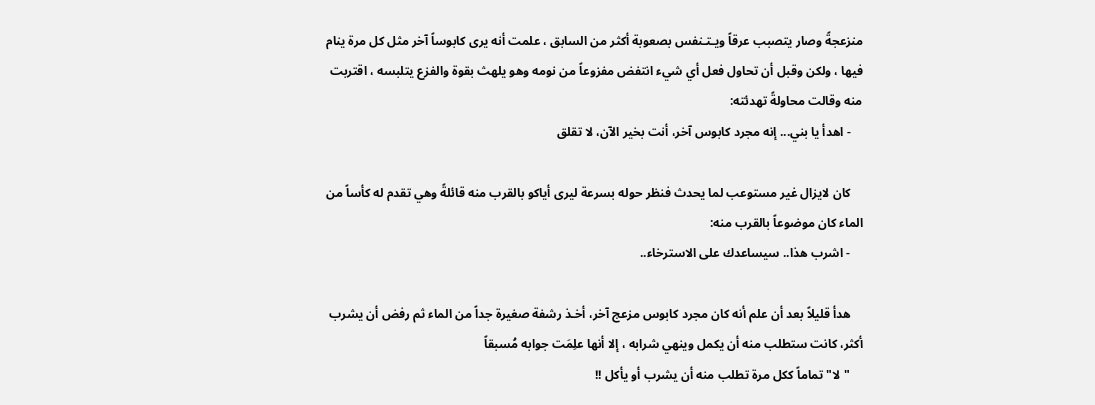منزعجةً وصار يتصبب عرقاً ويـتـنفس بصعوبة أكثر من السابق ، علمت أنه يرى كابوساً آخر مثل كل مرة ينام فيها ، ولكن وقبل أن تحاول فعل أي شيء انتفض مفزوعاً من نومه وهو يلهث بقوة والفزع يتلبسه ، اقتربت منه وقالت محاولةً تهدئته:
    - اهدأ يا بني... إنه مجرد كابوس آخر، أنت بخير الآن، لا تقلق

    كان لايزال غير مستوعب لما يحدث فنظر حوله بسرعة ليرى أياكو بالقرب منه قائلةً وهي تقدم له كأساً من الماء كان موضوعاً بالقرب منه:
    - اشرب هذا.. سيساعدك على الاسترخاء..

    هدأ قليلاً بعد أن علم أنه كان مجرد كابوس مزعج آخر، أخـذ رشفة صغيرة جداً من الماء ثم رفض أن يشرب أكثر، كانت ستطلب منه أن يكمل وينهي شرابه ، إلا أنها علِمَت جوابه مُسبقاً
    "لا" تماماً ككل مرة تطلب منه أن يشرب أو يأكل !!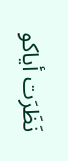نَظَرَت أياكو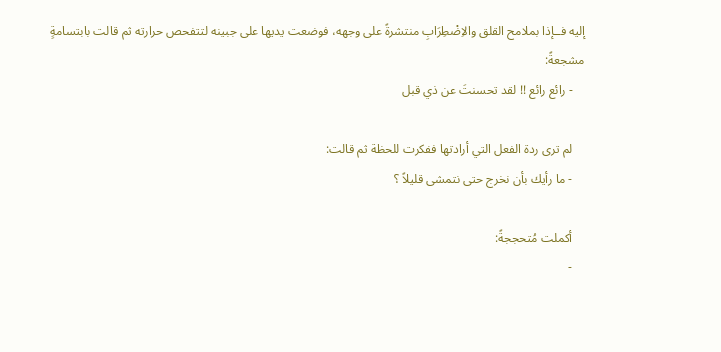إليه فــإذا بملامح القلق والاِضْطِرَابِ منتشرةً على وجهه، فوضعت يديها على جبينه لتتفحص حرارته ثم قالت بابتسامةٍ مشجعةً:
    - رائع رائع !! لقد تحسنتَ عن ذي قبل

    لم ترى ردة الفعل التي أرادتها ففكرت للحظة ثم قالت:
    - ما رأيك بأن نخرج حتى نتمشى قليلاً ؟

    أكملت مُتحججةً:
    -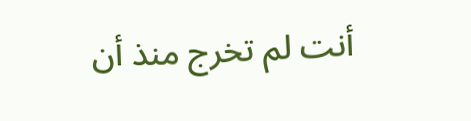أنت لم تخرج منذ أن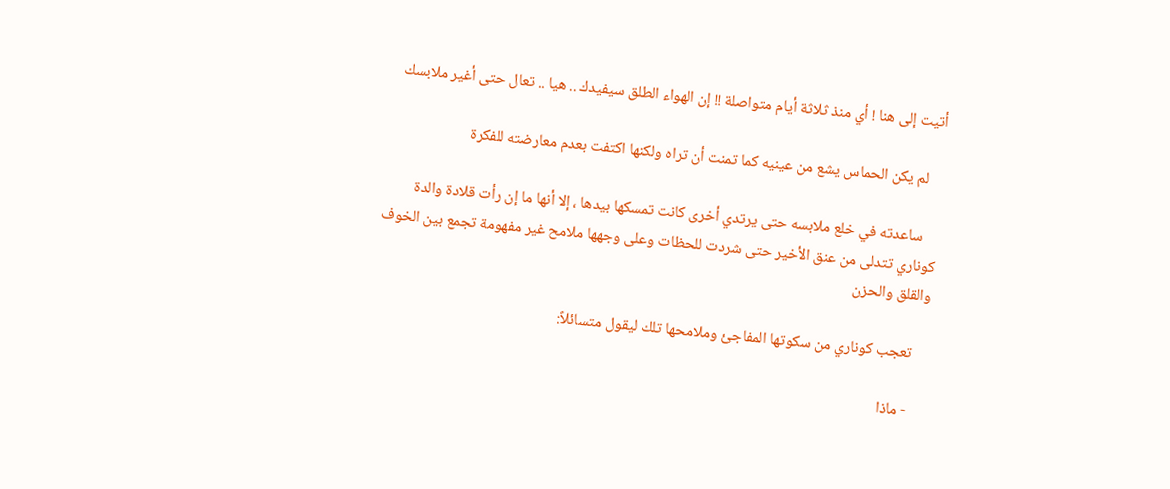أتيت إلى هنا ! أي منذ ثلاثة أيام متواصلة !! إن الهواء الطلق سيفيدك .. هيا .. تعال حتى أغير ملابسك

    لم يكن الحماس يشع من عينيه كما تمنت أن تراه ولكنها اكتفت بعدم معارضته للفكرة

    ساعدته في خلع ملابسه حتى يرتدي أخرى كانت تمسكها بيدها ، إلا أنها ما إن رأت قلادة والدة كوناري تتدلى من عنق الأخير حتى شردت للحظات وعلى وجهها ملامح غير مفهومة تجمع بين الخوف والقلق والحزن

    تعجب كوناري من سكوتها المفاجئ وملامحها تلك ليقول متسائلاً:

    - ماذا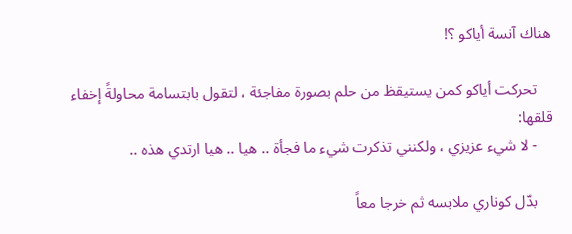هناك آنسة أياكو ؟!

    تحركت أياكو كمن يستيقظ من حلم بصورة مفاجئة ، لتقول بابتسامة محاولةً إخفاء قلقها:
    - لا شيء عزيزي ، ولكنني تذكرت شيء ما فجأة .. هيا .. هيا ارتدي هذه ..

    بدّل كوناري ملابسه ثم خرجا معاً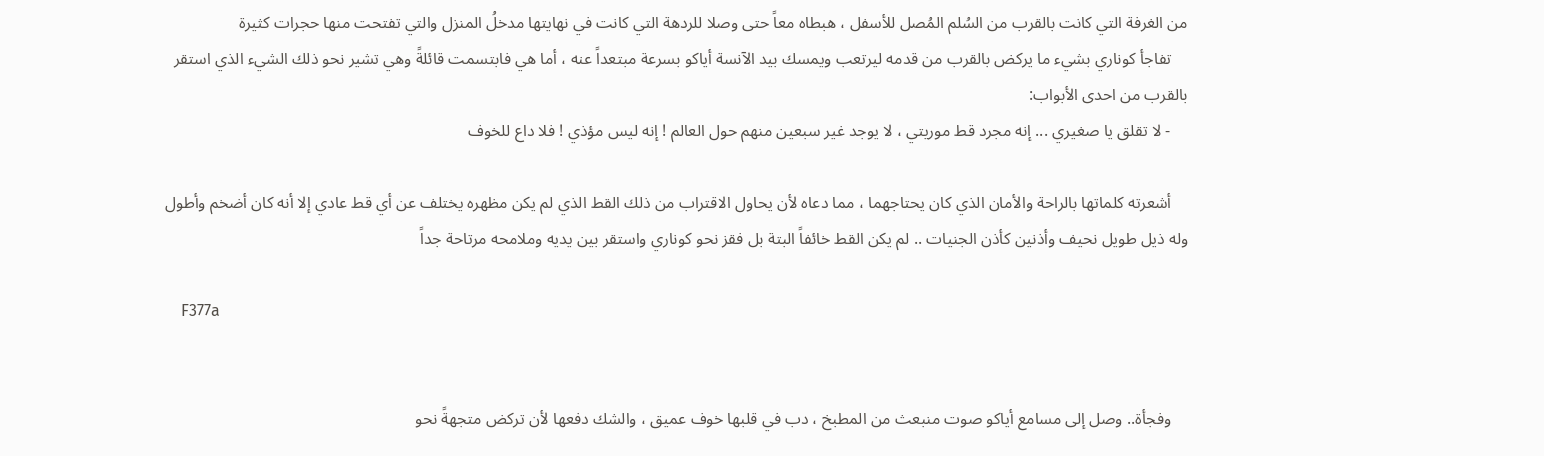من الغرفة التي كانت بالقرب من السُلم المُصل للأسفل ، هبطاه معاً حتى وصلا للردهة التي كانت في نهايتها مدخلُ المنزل والتي تفتحت منها حجرات كثيرة
    تفاجأ كوناري بشيء ما يركض بالقرب من قدمه ليرتعب ويمسك بيد الآنسة أياكو بسرعة مبتعداً عنه ، أما هي فابتسمت قائلةً وهي تشير نحو ذلك الشيء الذي استقر بالقرب من احدى الأبواب:
    - لا تقلق يا صغيري ... إنه مجرد قط موريتي ، لا يوجد غير سبعين منهم حول العالم ! إنه ليس مؤذي ! فلا داع للخوف

    أشعرته كلماتها بالراحة والأمان الذي كان يحتاجهما ، مما دعاه لأن يحاول الاقتراب من ذلك القط الذي لم يكن مظهره يختلف عن أي قط عادي إلا أنه كان أضخم وأطول وله ذيل طويل نحيف وأذنين كأذن الجنيات .. لم يكن القط خائفاً البتة بل فقز نحو كوناري واستقر بين يديه وملامحه مرتاحة جداً

    F377a


    وفجأة.. وصل إلى مسامع أياكو صوت منبعث من المطبخ ، دب في قلبها خوف عميق ، والشك دفعها لأن تركض متجهةً نحو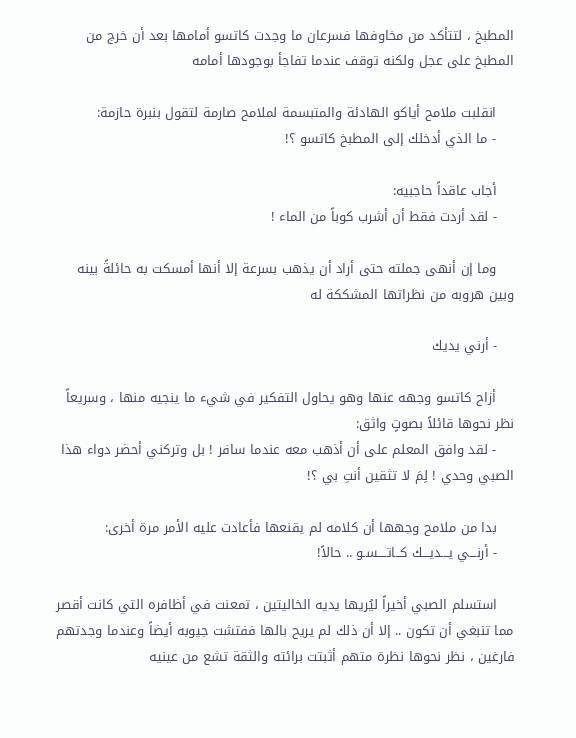المطبخ ، لتتأكد من مخاوفها فسرعان ما وجدت كاتسو أمامها بعد أن خرج من المطبخ على عجل ولكنه توقف عندما تفاجأ بوجودها أمامه

    انقلبت ملامح أياكو الهادئة والمتبسمة لملامح صارمة لتقول بنبرة حازمة:
    - ما الذي أدخلك إلى المطبخ كاتسو ؟!

    أجاب عاقداً حاجبيه:
    - لقد أردت فقط أن أشرب كوباً من الماء !

    وما إن أنهى جملته حتى أراد أن يذهب بسرعة إلا أنها أمسكت به حائلةً بينه وبين هروبه من نظراتها المشككة له

    - أرني يديك

    أزاح كاتسو وجهه عنها وهو يحاول التفكير في شيء ما ينجيه منها ، وسريعاً نظر نحوها قائلاً بصوتٍ واثق:
    - لقد وافق المعلم على أن أذهب معه عندما سافر ! بل وتركني أحضر دواء هذا الصبي وحدي ! لِمَ لا تثقين أنتِ بي ؟!

    بدا من ملامح وجهها أن كلامه لم يقنعها فأعادت عليه الأمر مرة أخرى:
    - أرنـــي يـــديـــك كــاتــــسـو .. حالاً!

    استسلم الصبي أخيراً ليُريها يديه الخاليتين ، تمعنت في أظافره التي كانت أقصر مما تنبغي أن تكون .. إلا أن ذلك لم يريح بالها ففتشت جيوبه أيضاً وعندما وجدتهم فارغين ، نظر نحوها نظرة متهم أثبتت برائته والثقة تشع من عينيه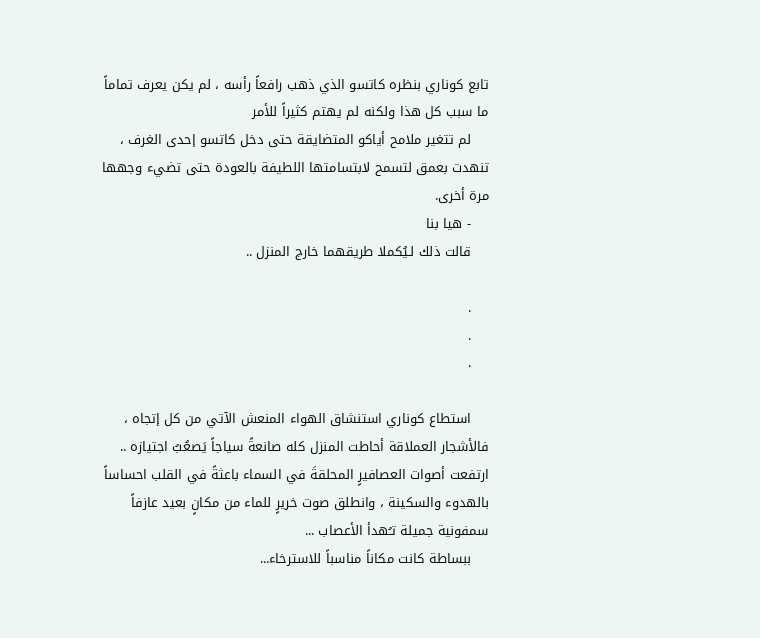تابع كوناري بنظره كاتسو الذي ذهب رافعاً رأسه ، لم يكن يعرف تماماً ما سبب كل هذا ولكنه لم يهتم كثيراً للأمر
    لم تتغير ملامح أياكو المتضايقة حتى دخل كاتسو إحدى الغرف ، تنهدت بعمق لتسمح لابتسامتها اللطيفة بالعودة حتى تضيء وجهها مرة أخرى.
    - هيا بنا
    قالت ذلك لـيُكملا طريقهما خارج المنزل ..

    .
    .
    .

    استطاع كوناري استنشاق الهواء المنعش الآتي من كل إتجاه ، فالأشجار العملاقة أحاطت المنزل كله صانعةً سياجاً يَصعُبُ اجتيازه .. ارتفعت أصوات العصافيرٍ المحلقةَ في السماء باعثةً في القلب احساساً بالهدوء والسكينة ، وانطلق صوت خريرٍ للماء من مكانٍ بعيد عازفاً سمفونية جميلة تـُهدأ الأعصاب ...
    ببساطة كانت مكاناً مناسباً للاسترخاء...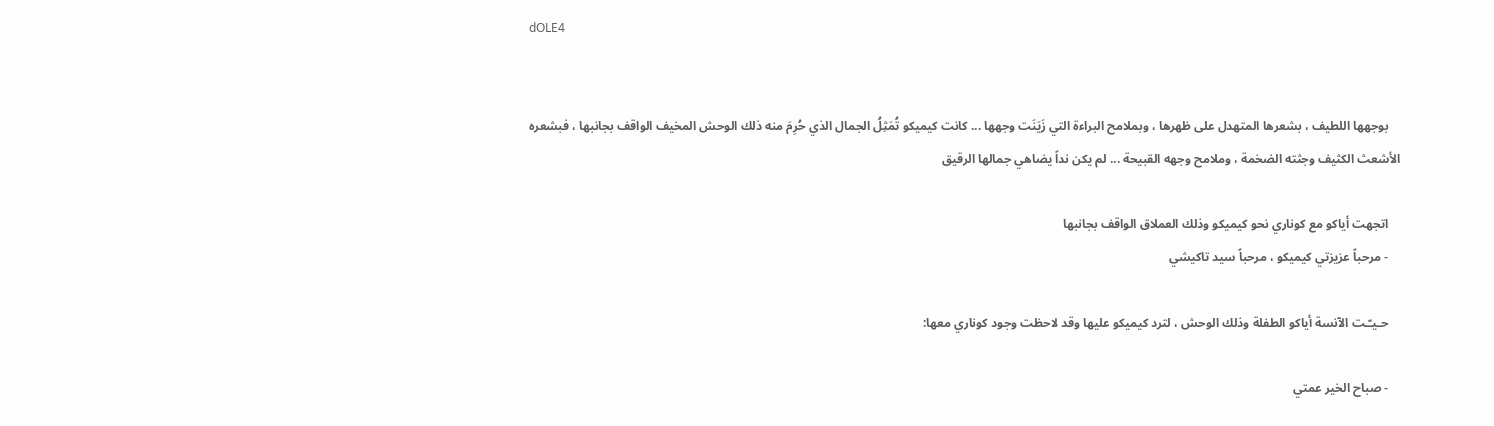dOLE4


    بوجهها اللطيف ، بشعرها المتهدل على ظهرها ، وبملامح البراءة التي زَيَنَت وجهها ... كانت كيميكو تُمَثِلُ الجمال الذي حُرِمَ منه ذلك الوحش المخيف الواقف بجانبها ، فبشعره الأشعث الكثيف وجثته الضخمة ، وملامح وجهه القبيحة ... لم يكن نداً يضاهي جمالها الرقيق

    اتجهت أياكو مع كوناري نحو كيميكو وذلك العملاق الواقف بجانبها
    - مرحباً عزيزتي كيميكو ، مرحباً سيد تاكيشي

    حـيـّـت الآنسة أياكو الطفلة وذلك الوحش ، لترد كيميكو عليها وقد لاحظت وجود كوناري معها:

    - صباح الخير عمتي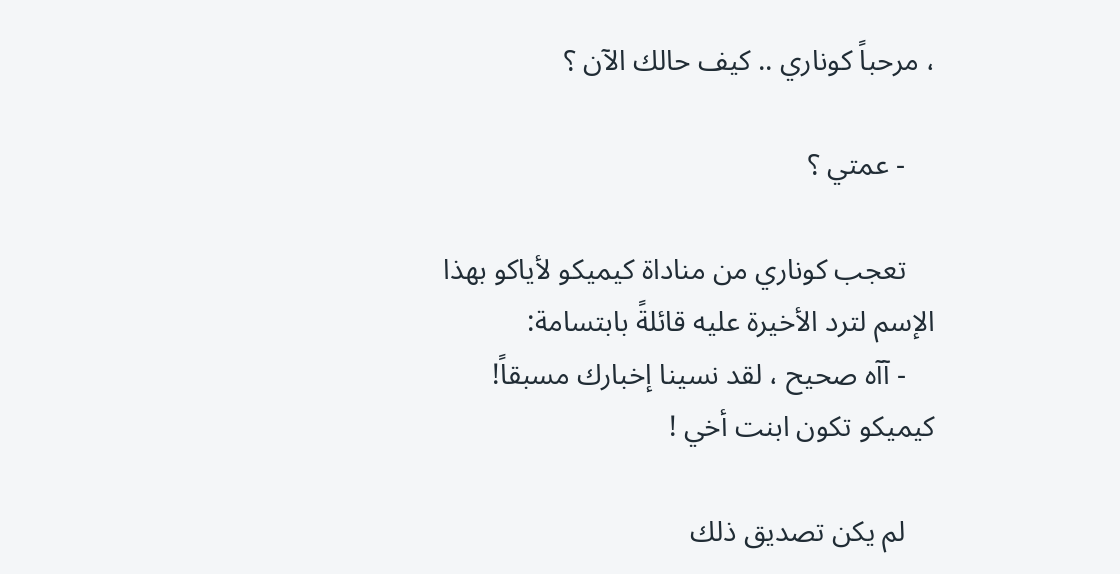، مرحباً كوناري .. كيف حالك الآن ؟

    - عمتي ؟

    تعجب كوناري من مناداة كيميكو لأياكو بهذا الإسم لترد الأخيرة عليه قائلةً بابتسامة:
    - آآه صحيح ، لقد نسينا إخبارك مسبقاً! كيميكو تكون ابنت أخي !

    لم يكن تصديق ذلك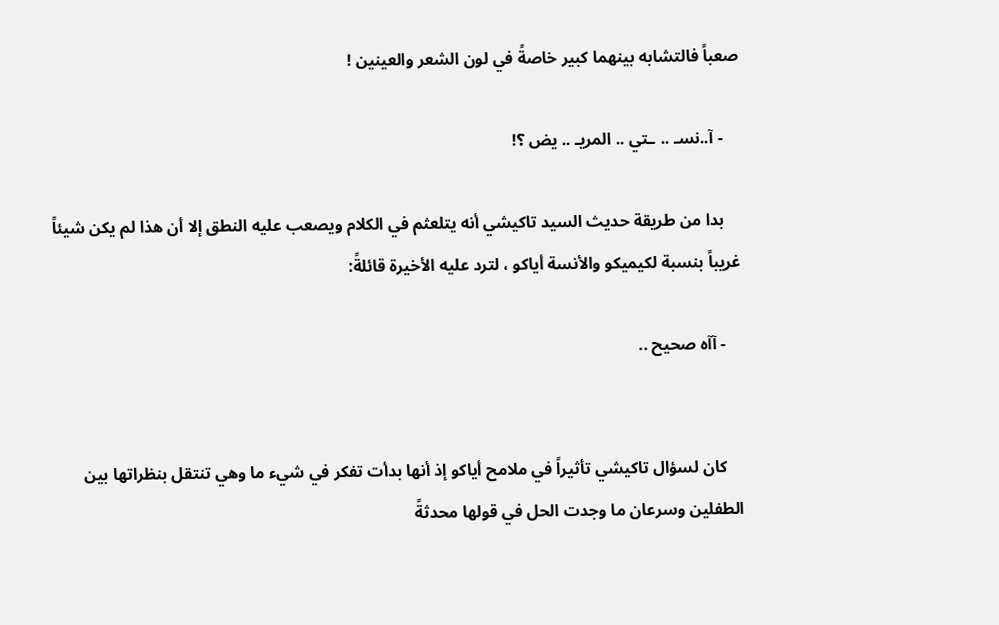صعباً فالتشابه بينهما كبير خاصةً في لون الشعر والعينين !

    - آ..نسـ .. ـتي .. المريـ .. يض ؟!

    بدا من طريقة حديث السيد تاكيشي أنه يتلعثم في الكلام ويصعب عليه النطق إلا أن هذا لم يكن شيئاً غريباً بنسبة لكيميكو والأنسة أياكو ، لترد عليه الأخيرة قائلةً:

    - آآه صحيح ..


    كان لسؤال تاكيشي تأثيراً في ملامح أياكو إذ أنها بدأت تفكر في شيء ما وهي تنتقل بنظراتها بين الطفلين وسرعان ما وجدت الحل في قولها محدثةً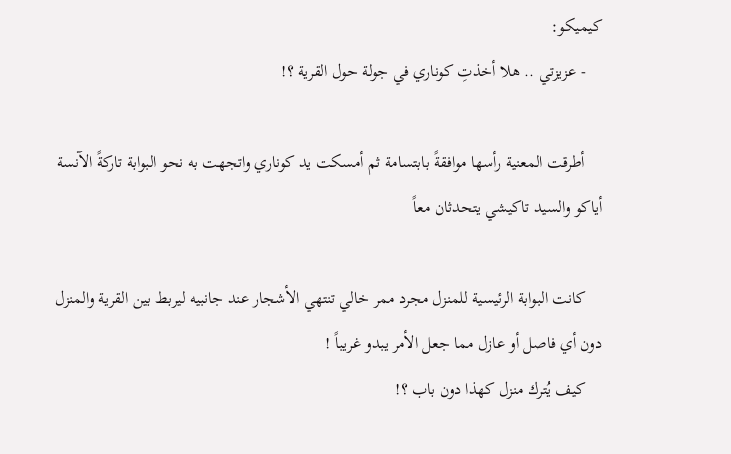كيميكو:
    - عزيزتي .. هلا أخذتِ كوناري في جولة حول القرية ؟!

    أطرقت المعنية رأسها موافقةً بابتسامة ثم أمسكت يد كوناري واتجهت به نحو البوابة تاركةً الآنسة أياكو والسيد تاكيشي يتحدثان معاً

    كانت البوابة الرئيسية للمنزل مجرد ممر خالي تنتهي الأشجار عند جانبيه ليربط بين القرية والمنزل دون أي فاصل أو عازل مما جعل الأمر يبدو غريباً !
    كيف يُترك منزل كهذا دون باب ؟!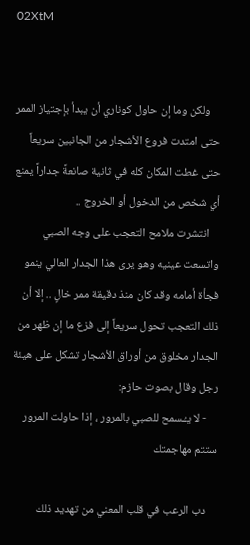02XtM


    ولكن وما إن حاول كوناري أن يبدأ بإجتياز الممر حتى امتدت فروع الأشجار من الجانبين سريعاً حتى غطت المكان كله في ثانية صانعةً جداراً يمنع أي شخص من الدخول أو الخروج ..
    انتشرت ملامح التعجب على وجه الصبي واتسعت عينيه وهو يرى هذا الجدار العالي ينمو فجأة أمامه وقد كان منذ دقيقة ممر خالٍ .. إلا أن ذلك التعجب تحول سريعاً إلى فزع ما إن ظهر من الجدار مخلوق من أوراق الأشجار تشكل على هيئة رجل وقال بصوت حازم:
    - لا يـُـسمح للصبي بالمرور ، إذا حاولت المرور ستتم مهاجمتك

    دب الرعب في قلب المعني من تهديد ذلك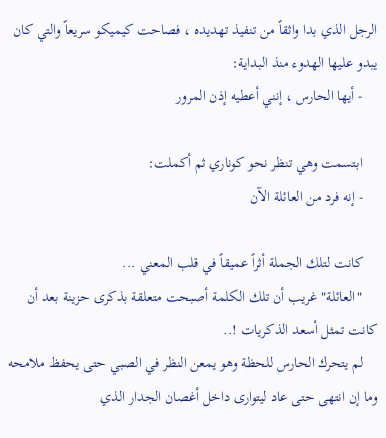الرجل الذي بدا واثقاً من تنفيذ تهديده ، فصاحت كيميكو سريعاً والتي كان يبدو عليها الهدوء منذ البداية:
    - أيها الحارس ، إنني أعطيه إذن المرور

    ابتسمت وهي تنظر نحو كوناري ثم أكملت:
    - إنه فرد من العائلة الآن

    كانت لتلك الجملة أثراً عميقاً في قلب المعني ...
    "العائلة" غريب أن تلك الكلمة أصبحت متعلقة بذكرى حزينة بعد أن كانت تمثل أسعد الذكريات !..
    لم يتحرك الحارس للحظة وهو يمعن النظر في الصبي حتى يحفظ ملامحه وما إن انتهى حتى عاد ليتوارى داخل أغصان الجدار الذي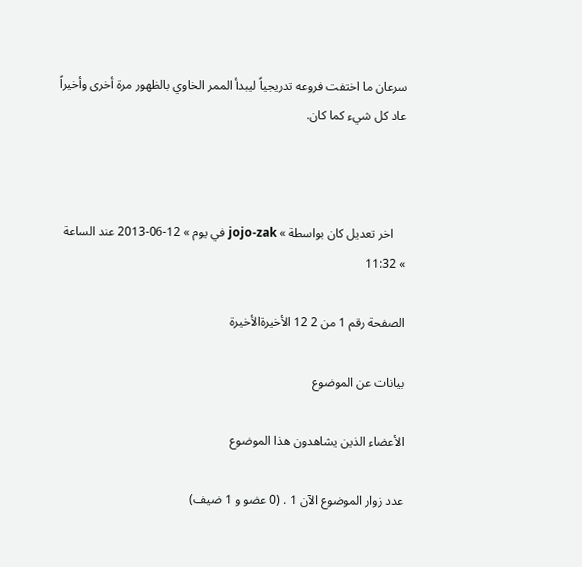سرعان ما اختفت فروعه تدريجياً ليبدأ الممر الخاوي بالظهور مرة أخرى وأخيراً عاد كل شيء كما كان.



    اخر تعديل كان بواسطة » jojo-zak في يوم » 12-06-2013 عند الساعة » 11:32

الصفحة رقم 1 من 2 12 الأخيرةالأخيرة

بيانات عن الموضوع

الأعضاء الذين يشاهدون هذا الموضوع

عدد زوار الموضوع الآن 1 . (0 عضو و 1 ضيف)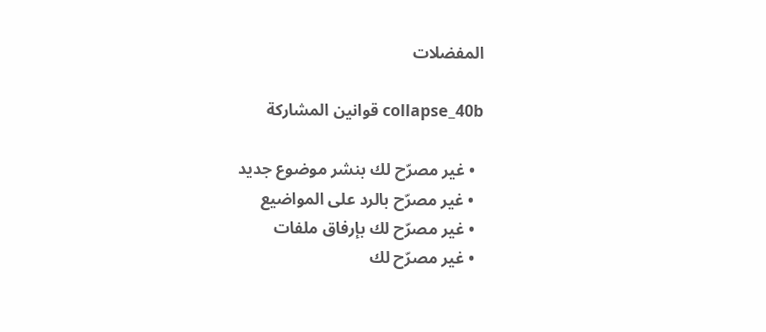المفضلات

collapse_40b قوانين المشاركة

  • غير مصرّح لك بنشر موضوع جديد
  • غير مصرّح بالرد على المواضيع
  • غير مصرّح لك بإرفاق ملفات
  • غير مصرّح لك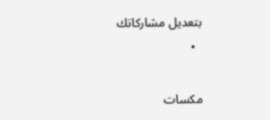بتعديل مشاركاتك
  •

مكسات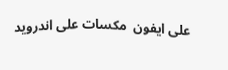على ايفون  مكسات على اندرويد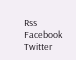Rss  Facebook  Twitter